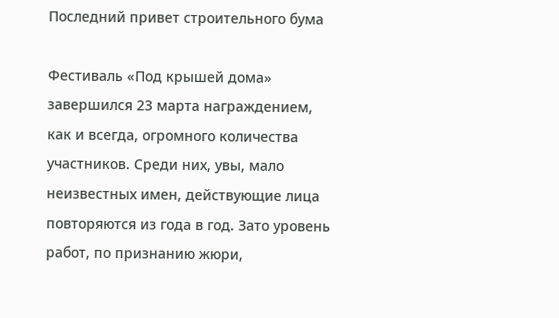Последний привет строительного бума

Фестиваль «Под крышей дома» завершился 23 марта награждением, как и всегда, огромного количества участников. Среди них, увы, мало неизвестных имен, действующие лица повторяются из года в год. Зато уровень работ, по признанию жюри,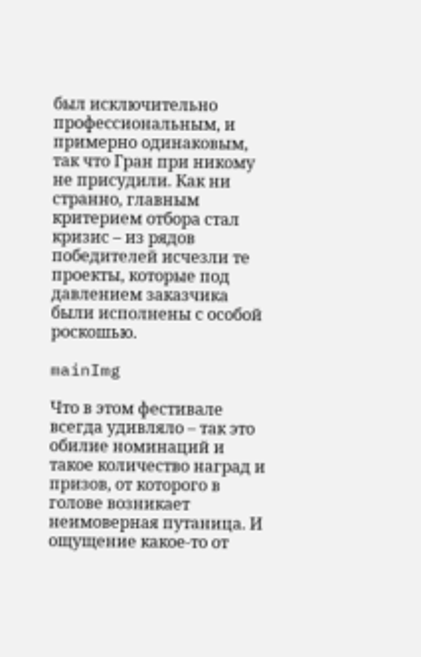был исключительно профессиональным, и примерно одинаковым, так что Гран при никому не присудили. Как ни странно, главным критерием отбора стал кризис – из рядов победителей исчезли те проекты, которые под давлением заказчика были исполнены с особой роскошью.

mainImg

Что в этом фестивале всегда удивляло – так это обилие номинаций и такое количество наград и призов, от которого в голове возникает неимоверная путаница. И ощущение какое-то от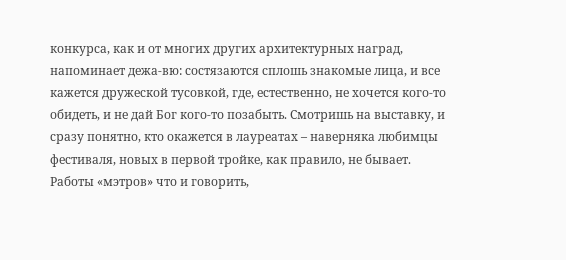конкурса, как и от многих других архитектурных наград, напоминает дежа-вю: состязаются сплошь знакомые лица, и все кажется дружеской тусовкой, где, естественно, не хочется кого-то обидеть, и не дай Бог кого-то позабыть. Смотришь на выставку, и сразу понятно, кто окажется в лауреатах – наверняка любимцы фестиваля, новых в первой тройке, как правило, не бывает. Работы «мэтров» что и говорить,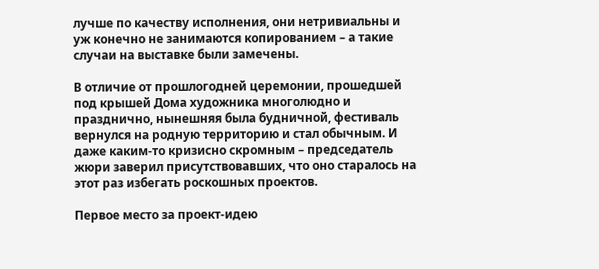лучше по качеству исполнения, они нетривиальны и уж конечно не занимаются копированием – а такие случаи на выставке были замечены.

В отличие от прошлогодней церемонии, прошедшей под крышей Дома художника многолюдно и празднично, нынешняя была будничной, фестиваль вернулся на родную территорию и стал обычным. И даже каким-то кризисно скромным – председатель жюри заверил присутствовавших, что оно старалось на этот раз избегать роскошных проектов.

Первое место за проект-идею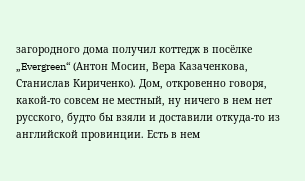загородного дома получил коттедж в посёлке „Evergreen“ (Антон Мосин, Вера Казаченкова, Станислав Кириченко). Дом, откровенно говоря, какой-то совсем не местный, ну ничего в нем нет русского, будто бы взяли и доставили откуда-то из английской провинции. Есть в нем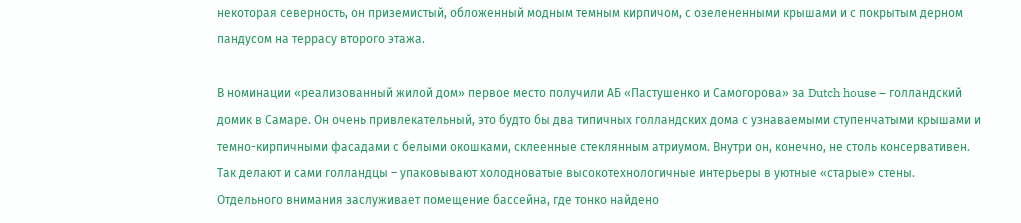некоторая северность, он приземистый, обложенный модным темным кирпичом, с озелененными крышами и с покрытым дерном пандусом на террасу второго этажа.

В номинации «реализованный жилой дом» первое место получили АБ «Пастушенко и Самогорова» за Dutch house – голландский домик в Самаре. Он очень привлекательный, это будто бы два типичных голландских дома с узнаваемыми ступенчатыми крышами и темно-кирпичными фасадами с белыми окошками, склеенные стеклянным атриумом. Внутри он, конечно, не столь консервативен. Так делают и сами голландцы – упаковывают холодноватые высокотехнологичные интерьеры в уютные «старые» стены. Отдельного внимания заслуживает помещение бассейна, где тонко найдено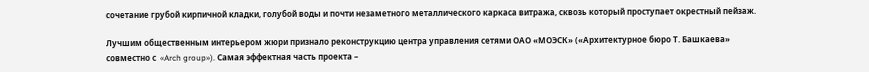сочетание грубой кирпичной кладки, голубой воды и почти незаметного металлического каркаса витража, сквозь который проступает окрестный пейзаж.

Лучшим общественным интерьером жюри признало реконструкцию центра управления сетями ОАО «МОЭСК» («Архитектурное бюро Т. Башкаева» совместно с  «Arch group»). Самая эффектная часть проекта –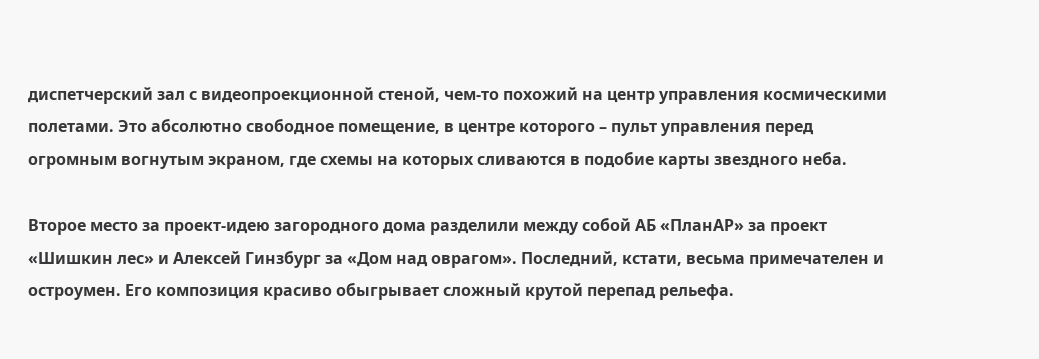диспетчерский зал с видеопроекционной стеной, чем-то похожий на центр управления космическими полетами. Это абсолютно свободное помещение, в центре которого – пульт управления перед огромным вогнутым экраном, где схемы на которых сливаются в подобие карты звездного неба.

Второе место за проект-идею загородного дома разделили между собой АБ «ПланАР» за проект «Шишкин лес» и Алексей Гинзбург за «Дом над оврагом». Последний, кстати, весьма примечателен и остроумен. Его композиция красиво обыгрывает сложный крутой перепад рельефа.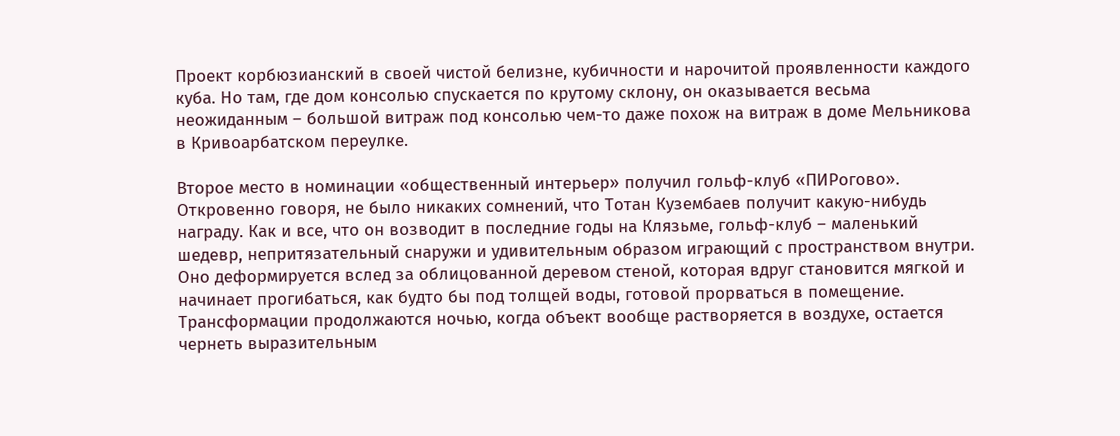Проект корбюзианский в своей чистой белизне, кубичности и нарочитой проявленности каждого куба. Но там, где дом консолью спускается по крутому склону, он оказывается весьма неожиданным – большой витраж под консолью чем-то даже похож на витраж в доме Мельникова в Кривоарбатском переулке.

Второе место в номинации «общественный интерьер» получил гольф-клуб «ПИРогово». Откровенно говоря, не было никаких сомнений, что Тотан Кузембаев получит какую-нибудь награду. Как и все, что он возводит в последние годы на Клязьме, гольф-клуб – маленький шедевр, непритязательный снаружи и удивительным образом играющий с пространством внутри. Оно деформируется вслед за облицованной деревом стеной, которая вдруг становится мягкой и начинает прогибаться, как будто бы под толщей воды, готовой прорваться в помещение. Трансформации продолжаются ночью, когда объект вообще растворяется в воздухе, остается чернеть выразительным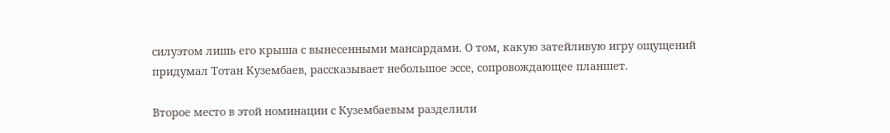силуэтом лишь его крыша с вынесенными мансардами. О том, какую затейливую игру ощущений придумал Тотан Кузембаев, рассказывает небольшое эссе, сопровождающее планшет.

Второе место в этой номинации с Кузембаевым разделили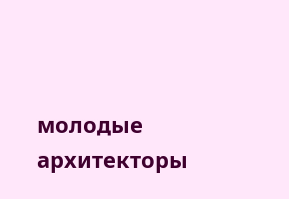молодые архитекторы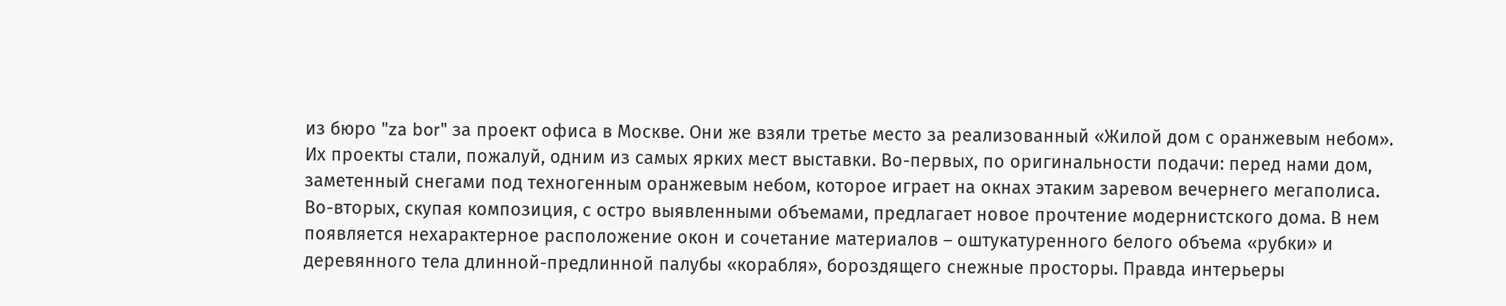из бюро "za bor" за проект офиса в Москве. Они же взяли третье место за реализованный «Жилой дом с оранжевым небом». Их проекты стали, пожалуй, одним из самых ярких мест выставки. Во-первых, по оригинальности подачи: перед нами дом, заметенный снегами под техногенным оранжевым небом, которое играет на окнах этаким заревом вечернего мегаполиса. Во-вторых, скупая композиция, с остро выявленными объемами, предлагает новое прочтение модернистского дома. В нем появляется нехарактерное расположение окон и сочетание материалов – оштукатуренного белого объема «рубки» и деревянного тела длинной-предлинной палубы «корабля», бороздящего снежные просторы. Правда интерьеры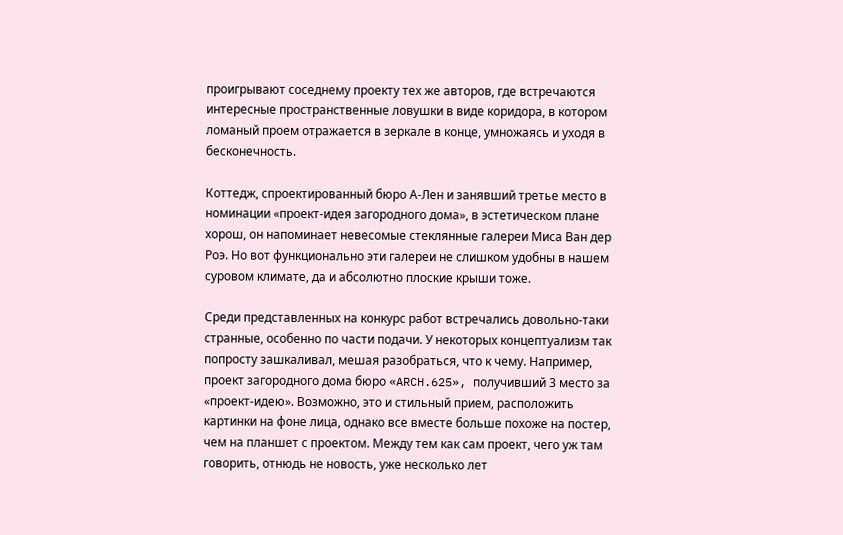проигрывают соседнему проекту тех же авторов, где встречаются интересные пространственные ловушки в виде коридора, в котором ломаный проем отражается в зеркале в конце, умножаясь и уходя в бесконечность.

Коттедж, спроектированный бюро А-Лен и занявший третье место в номинации «проект-идея загородного дома», в эстетическом плане хорош, он напоминает невесомые стеклянные галереи Миса Ван дер Роэ. Но вот функционально эти галереи не слишком удобны в нашем суровом климате, да и абсолютно плоские крыши тоже.

Среди представленных на конкурс работ встречались довольно-таки странные, особенно по части подачи. У некоторых концептуализм так попросту зашкаливал, мешая разобраться, что к чему. Например, проект загородного дома бюро «ARCH.625», получивший 3 место за «проект-идею». Возможно, это и стильный прием, расположить картинки на фоне лица, однако все вместе больше похоже на постер, чем на планшет с проектом. Между тем как сам проект, чего уж там говорить, отнюдь не новость, уже несколько лет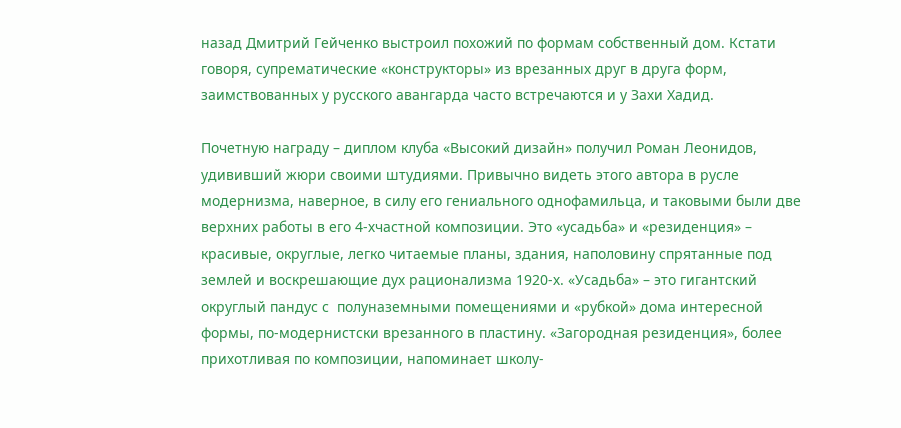назад Дмитрий Гейченко выстроил похожий по формам собственный дом. Кстати говоря, супрематические «конструкторы» из врезанных друг в друга форм, заимствованных у русского авангарда часто встречаются и у Захи Хадид.

Почетную награду – диплом клуба «Высокий дизайн» получил Роман Леонидов, удививший жюри своими штудиями. Привычно видеть этого автора в русле модернизма, наверное, в силу его гениального однофамильца, и таковыми были две верхних работы в его 4-хчастной композиции. Это «усадьба» и «резиденция» – красивые, округлые, легко читаемые планы, здания, наполовину спрятанные под землей и воскрешающие дух рационализма 1920-х. «Усадьба» – это гигантский округлый пандус с  полуназемными помещениями и «рубкой» дома интересной формы, по-модернистски врезанного в пластину. «Загородная резиденция», более прихотливая по композиции, напоминает школу-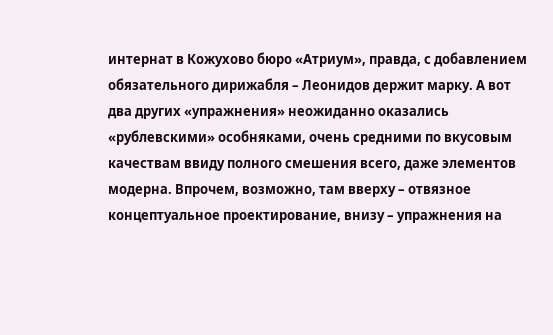интернат в Кожухово бюро «Атриум», правда, с добавлением обязательного дирижабля – Леонидов держит марку. А вот два других «упражнения» неожиданно оказались «рублевскими» особняками, очень средними по вкусовым качествам ввиду полного смешения всего, даже элементов модерна. Впрочем, возможно, там вверху – отвязное концептуальное проектирование, внизу – упражнения на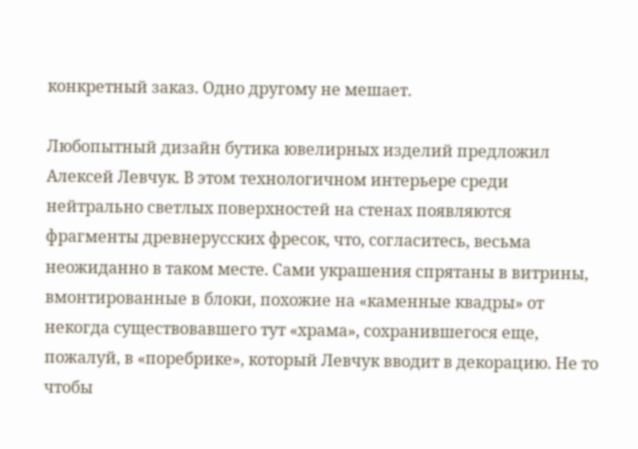конкретный заказ. Одно другому не мешает.

Любопытный дизайн бутика ювелирных изделий предложил Алексей Левчук. В этом технологичном интерьере среди нейтрально светлых поверхностей на стенах появляются фрагменты древнерусских фресок, что, согласитесь, весьма неожиданно в таком месте. Сами украшения спрятаны в витрины, вмонтированные в блоки, похожие на «каменные квадры» от некогда существовавшего тут «храма», сохранившегося еще, пожалуй, в «поребрике», который Левчук вводит в декорацию. Не то чтобы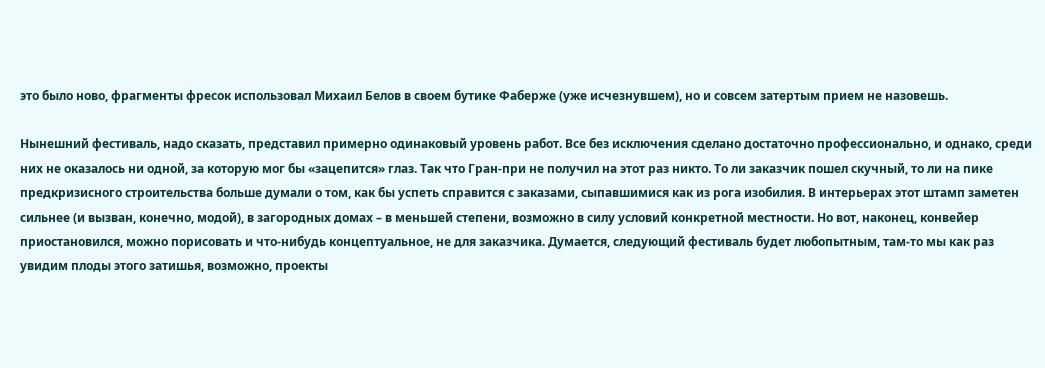это было ново, фрагменты фресок использовал Михаил Белов в своем бутике Фаберже (уже исчезнувшем), но и совсем затертым прием не назовешь.

Нынешний фестиваль, надо сказать, представил примерно одинаковый уровень работ. Все без исключения сделано достаточно профессионально, и однако, среди них не оказалось ни одной, за которую мог бы «зацепится» глаз. Так что Гран-при не получил на этот раз никто. То ли заказчик пошел скучный, то ли на пике предкризисного строительства больше думали о том, как бы успеть справится с заказами, сыпавшимися как из рога изобилия. В интерьерах этот штамп заметен сильнее (и вызван, конечно, модой), в загородных домах – в меньшей степени, возможно в силу условий конкретной местности. Но вот, наконец, конвейер приостановился, можно порисовать и что-нибудь концептуальное, не для заказчика. Думается, следующий фестиваль будет любопытным, там-то мы как раз увидим плоды этого затишья, возможно, проекты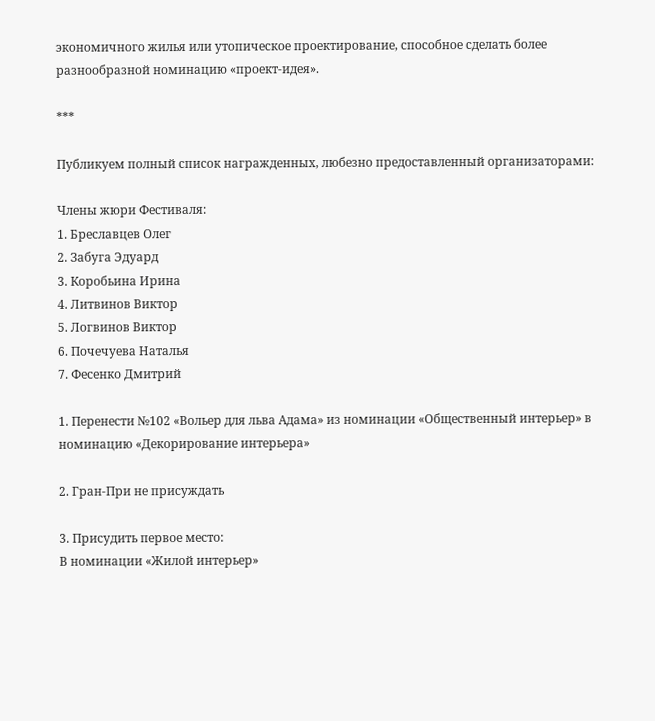экономичного жилья или утопическое проектирование, способное сделать более разнообразной номинацию «проект-идея».

***

Публикуем полный список награжденных, любезно предоставленный организаторами:

Члены жюри Фестиваля:
1. Бреславцев Олег
2. Забуга Эдуард
3. Коробьина Ирина
4. Литвинов Виктор
5. Логвинов Виктор
6. Почечуева Наталья
7. Фесенко Дмитрий

1. Перенести №102 «Вольер для льва Адама» из номинации «Общественный интерьер» в номинацию «Декорирование интерьера»

2. Гран-При не присуждать

3. Присудить первое место:
В номинации «Жилой интерьер»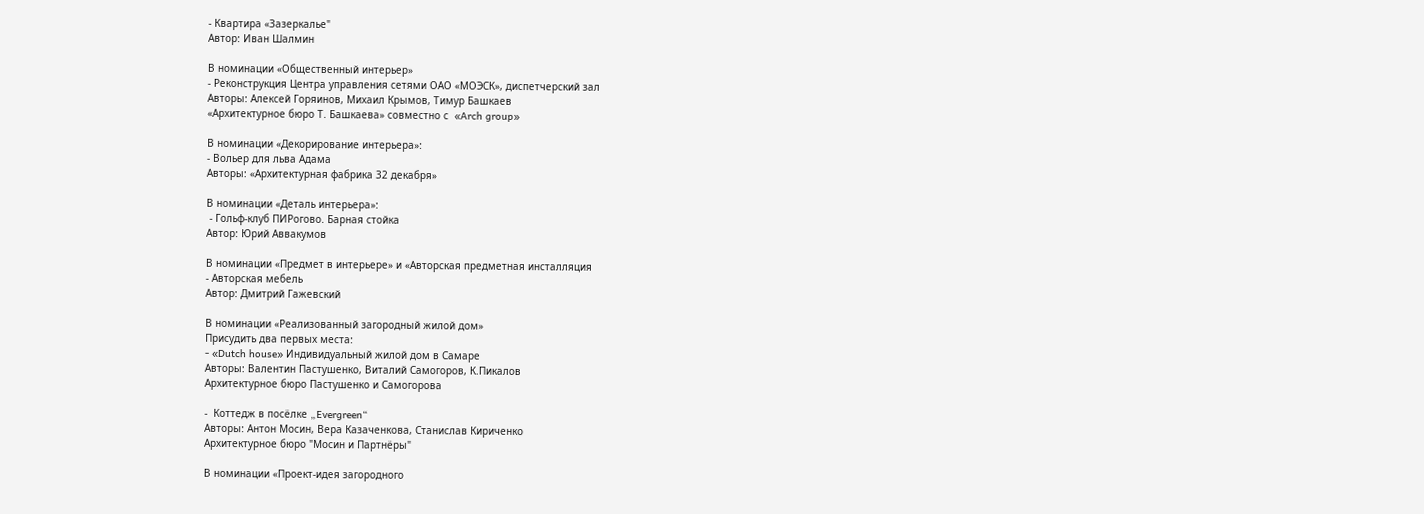- Квартира «Зазеркалье"
Автор: Иван Шалмин

В номинации «Общественный интерьер»
- Реконструкция Центра управления сетями ОАО «МОЭСК», диспетчерский зал
Авторы: Алексей Горяинов, Михаил Крымов, Тимур Башкаев
«Архитектурное бюро Т. Башкаева» совместно с  «Arch group»

В номинации «Декорирование интерьера»:
- Вольер для льва Адама
Авторы: «Архитектурная фабрика 32 декабря»

В номинации «Деталь интерьера»:
 - Гольф-клуб ПИРогово. Барная стойка
Автор: Юрий Аввакумов

В номинации «Предмет в интерьере» и «Авторская предметная инсталляция
- Авторская мебель
Автор: Дмитрий Гажевский

В номинации «Реализованный загородный жилой дом»
Присудить два первых места:
- «Dutch house» Индивидуальный жилой дом в Самаре
Авторы: Валентин Пастушенко, Виталий Самогоров, К.Пикалов
Архитектурное бюро Пастушенко и Самогорова

-  Коттедж в посёлке „Evergreen“
Авторы: Антон Мосин, Вера Казаченкова, Станислав Кириченко
Архитектурное бюро "Мосин и Партнёры"

В номинации «Проект-идея загородного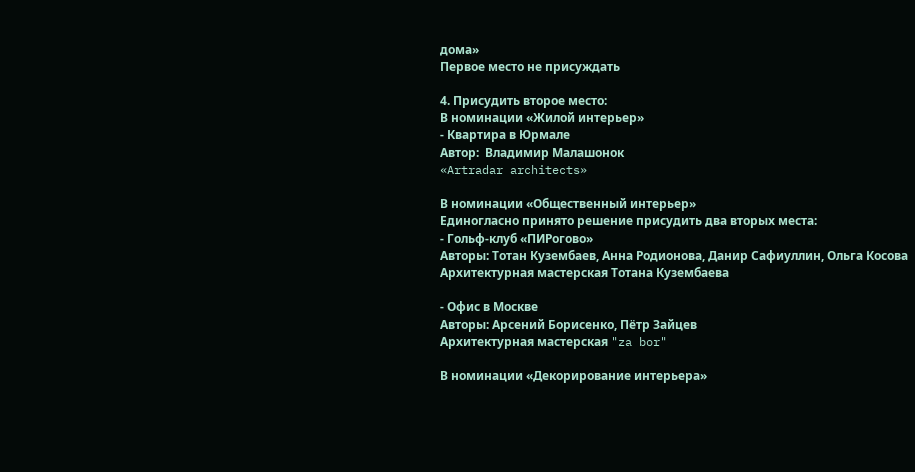дома»
Первое место не присуждать

4. Присудить второе место:
В номинации «Жилой интерьер»
- Квартира в Юрмале
Автор:  Владимир Малашонок
«Artradar architects»

В номинации «Общественный интерьер»
Единогласно принято решение присудить два вторых места:
- Гольф-клуб «ПИРогово»
Авторы: Тотан Кузембаев, Анна Родионова, Данир Сафиуллин, Ольга Косова
Архитектурная мастерская Тотана Кузембаева

- Офис в Москве
Авторы: Арсений Борисенко, Пётр Зайцев
Архитектурная мастерская "za bor"

В номинации «Декорирование интерьера»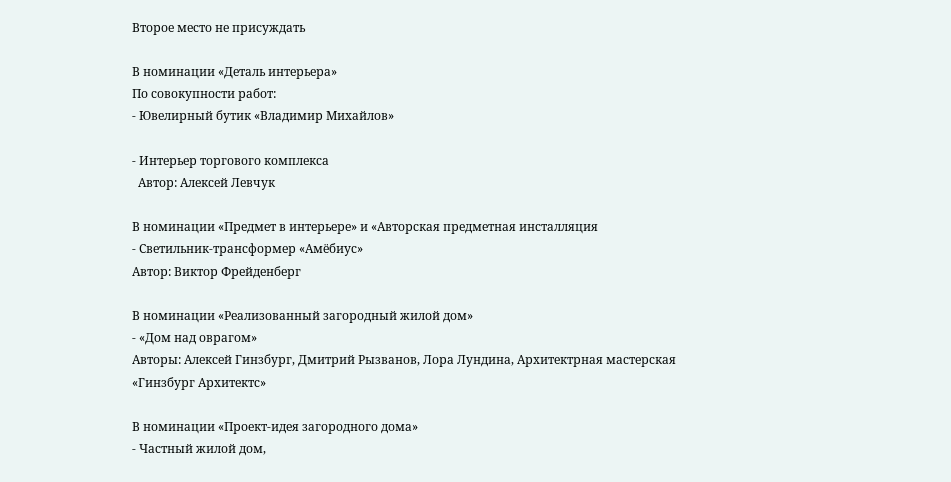Второе место не присуждать

В номинации «Деталь интерьера»
По совокупности работ:
- Ювелирный бутик «Владимир Михайлов»

- Интерьер торгового комплекса
  Автор: Алексей Левчук

В номинации «Предмет в интерьере» и «Авторская предметная инсталляция
- Светильник-трансформер «Амёбиус»
Автор: Виктор Фрейденберг

В номинации «Реализованный загородный жилой дом»
- «Дом над оврагом»
Авторы: Алексей Гинзбург, Дмитрий Рызванов, Лора Лундина, Архитектрная мастерская «Гинзбург Архитектс»

В номинации «Проект-идея загородного дома»
- Частный жилой дом,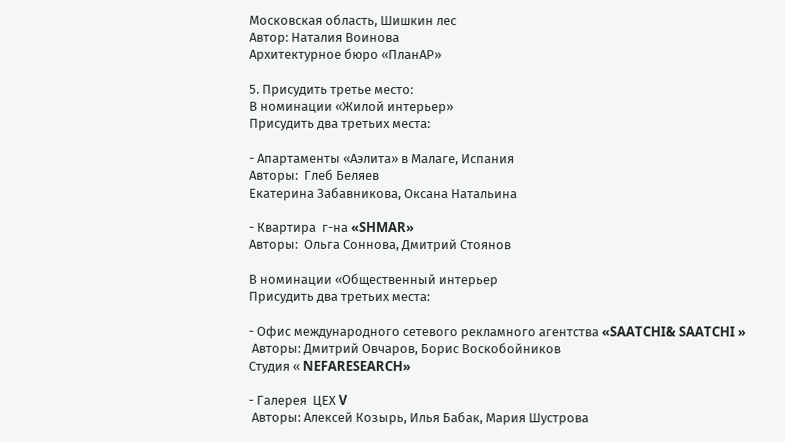Московская область, Шишкин лес
Автор: Наталия Воинова
Архитектурное бюро «ПланАР»

5. Присудить третье место:
В номинации «Жилой интерьер»
Присудить два третьих места:

- Апартаменты «Аэлита» в Малаге, Испания
Авторы:  Глеб Беляев
Екатерина Забавникова, Оксана Натальина

- Квартира  г-на «SHMAR»
Авторы:  Ольга Соннова, Дмитрий Стоянов

В номинации «Общественный интерьер
Присудить два третьих места:

- Офис международного сетевого рекламного агентства «SAATCHI& SAATCHI »
 Авторы: Дмитрий Овчаров, Борис Воскобойников
Студия « NEFARESEARCH»

- Галерея  ЦЕХ V
 Авторы: Алексей Козырь, Илья Бабак, Мария Шустрова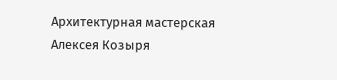Архитектурная мастерская Алексея Козыря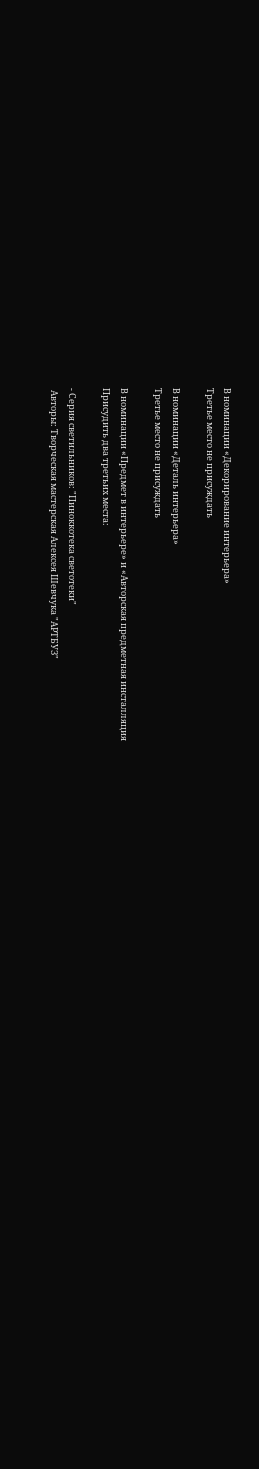В номинации «Декорирование интерьера»
Третье место не присуждать

В номинации «Деталь интерьера»
Третье место не присуждать

В номинации «Предмет в интерьере» и «Авторская предметная инсталляция
Присудить два третьих места:

- Серия светильников: "Пиноккотека светотеки"
 Авторы: Творческая мастерская Алексея Шевчука "АРТБУЗ"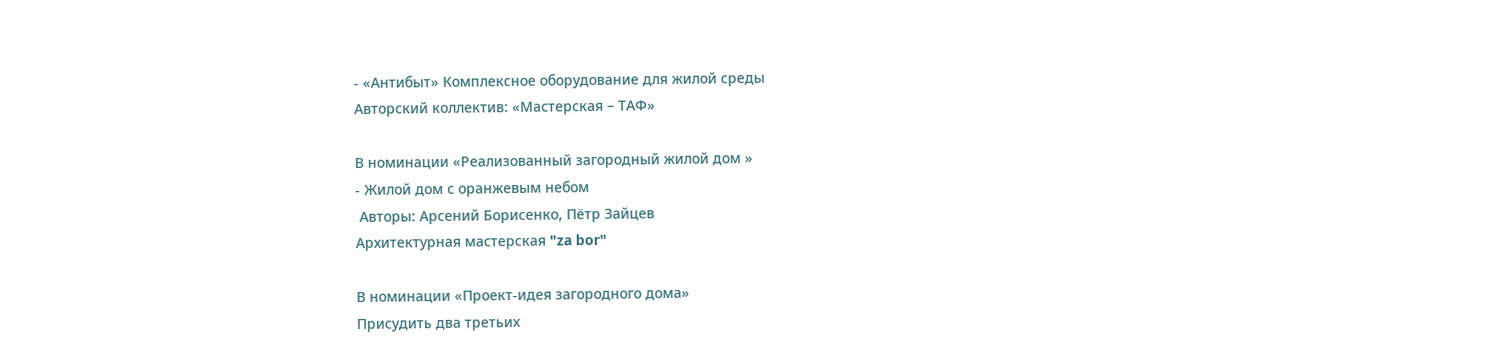- «Антибыт» Комплексное оборудование для жилой среды
Авторский коллектив: «Мастерская – ТАФ»

В номинации «Реализованный загородный жилой дом »
- Жилой дом с оранжевым небом
 Авторы: Арсений Борисенко, Пётр Зайцев
Архитектурная мастерская "za bor"

В номинации «Проект-идея загородного дома»
Присудить два третьих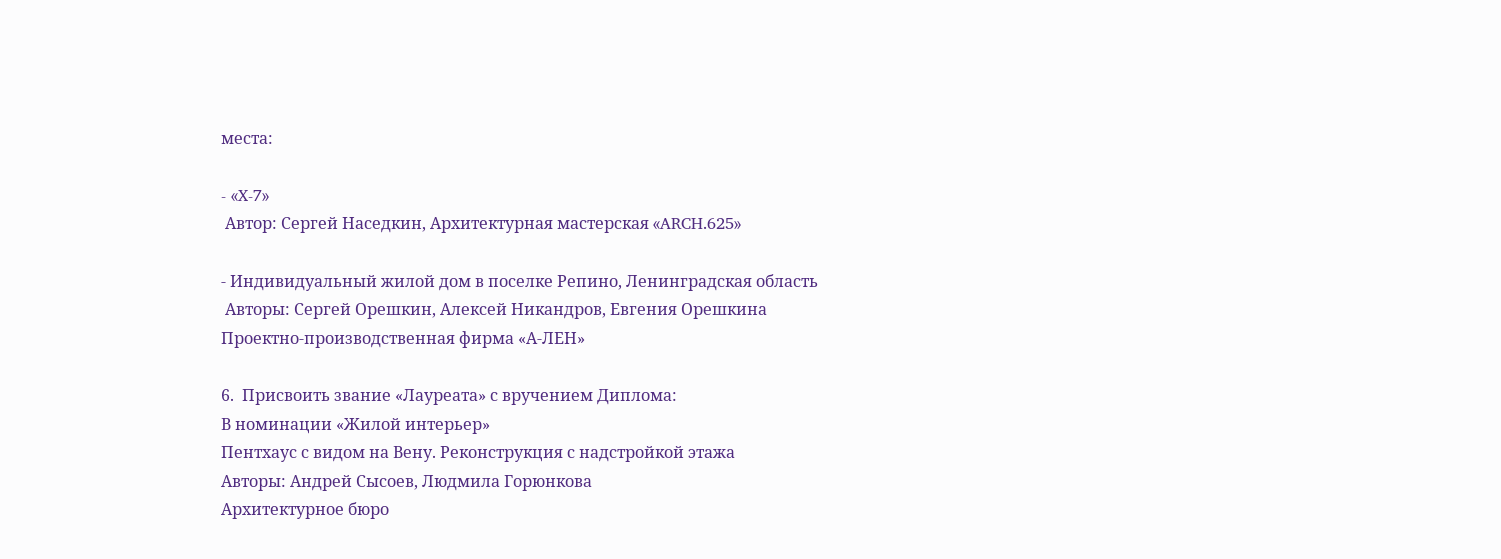места:

- «X-7»
 Автор: Сергей Наседкин, Архитектурная мастерская «ARCH.625»

- Индивидуальный жилой дом в поселке Репино, Ленинградская область
 Авторы: Сергей Орешкин, Алексей Никандров, Евгения Орешкина
Проектно-производственная фирма «А-ЛЕН»

6.  Присвоить звание «Лауреата» с вручением Диплома:
В номинации «Жилой интерьер»
Пентхаус с видом на Вену. Реконструкция с надстройкой этажа
Авторы: Андрей Сысоев, Людмила Горюнкова
Архитектурное бюро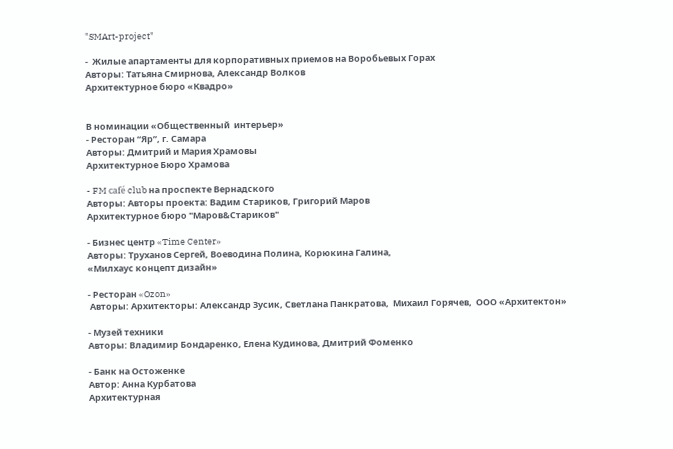"SMArt-project"

-  Жилые апартаменты для корпоративных приемов на Воробьевых Горах
Авторы: Татьяна Смирнова, Александр Волков
Архитектурное бюро «Квадро»


В номинации «Общественный  интерьер»
- Ресторан “Яр”, г. Самара
Авторы: Дмитрий и Мария Храмовы
Архитектурное Бюро Храмова

- FM café club на проспекте Вернадского
Авторы: Авторы проекта: Вадим Стариков, Григорий Маров
Архитектурное бюро "Маров&Стариков"

- Бизнес центр «Time Center»
Авторы: Труханов Сергей, Воеводина Полина, Корюкина Галина,
«Милхаус концепт дизайн»

- Ресторан «Ozon»
 Авторы: Архитекторы: Александр Зусик, Светлана Панкратова,  Михаил Горячев,  ООО «Архитектон»

- Музей техники
Авторы: Владимир Бондаренко, Елена Кудинова, Дмитрий Фоменко

- Банк на Остоженке
Автор: Анна Курбатова
Архитектурная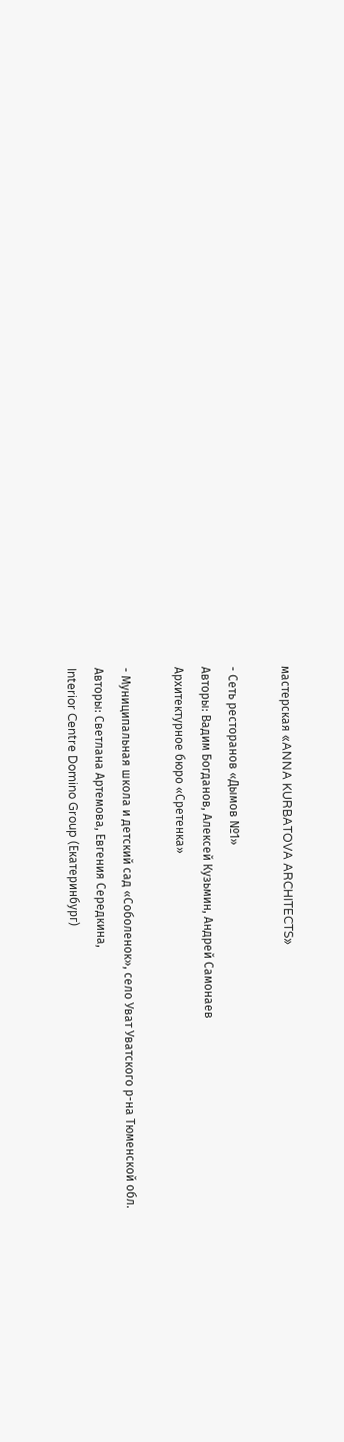мастерская «ANNA KURBATOVA ARCHITECTS»

- Сеть ресторанов «Дымов №1»
Авторы: Вадим Богданов, Алексей Кузьмин, Андрей Самонаев
Архитектурное бюро «Сретенка»

- Муниципальная школа и детский сад «Соболенок», село Уват Уватского р-на Тюменской обл.
Авторы: Светлана Артемова, Евгения Середкина,
Interior Centre Domino Group (Екатеринбург)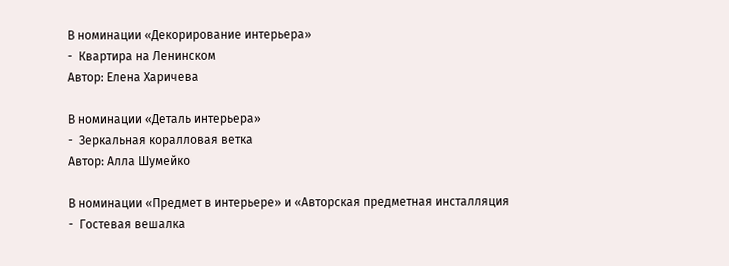В номинации «Декорирование интерьера»
-  Квартира на Ленинском
Автор: Елена Харичева

В номинации «Деталь интерьера»
-  Зеркальная коралловая ветка
Автор: Алла Шумейко

В номинации «Предмет в интерьере» и «Авторская предметная инсталляция
-  Гостевая вешалка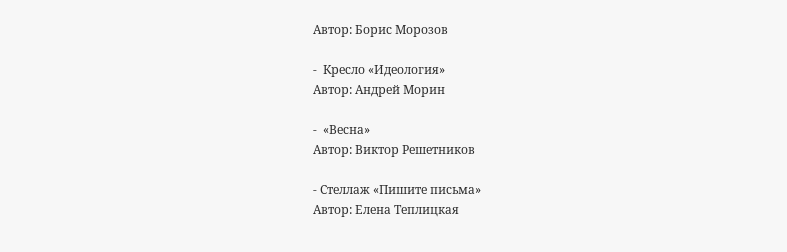Автор: Борис Морозов

-  Кресло «Идеология»
Автор: Андрей Морин

-  «Весна»
Автор: Виктор Решетников

- Стеллаж «Пишите письма»
Автор: Елена Теплицкая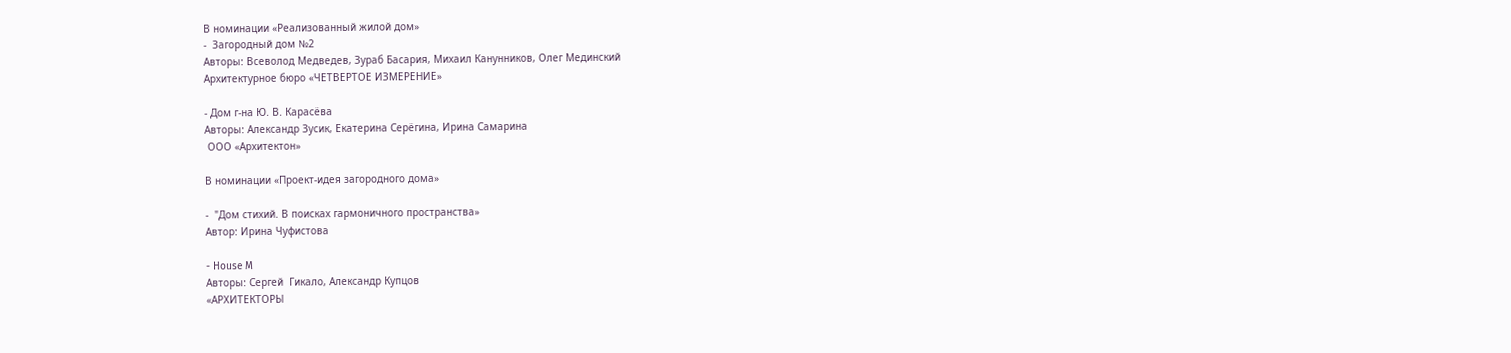В номинации «Реализованный жилой дом»
-  Загородный дом №2
Авторы: Всеволод Медведев, Зураб Басария, Михаил Канунников, Олег Мединский
Архитектурное бюро «ЧЕТВЕРТОЕ ИЗМЕРЕНИЕ»

- Дом г-на Ю. В. Карасёва
Авторы: Александр Зусик, Екатерина Серёгина, Ирина Самарина
 ООО «Архитектон»

В номинации «Проект-идея загородного дома»

-  "Дом стихий. В поисках гармоничного пространства»
Автор: Ирина Чуфистова

- House M
Авторы: Сергей  Гикало, Александр Купцов
«АРХИТЕКТОРЫ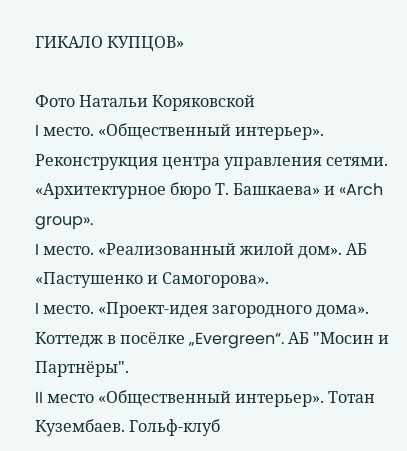ГИКАЛО КУПЦОВ»

Фото Натальи Коряковской
I место. «Общественный интерьер». Реконструкция центра управления сетями. «Архитектурное бюро Т. Башкаева» и «Arch group».
I место. «Реализованный жилой дом». АБ «Пастушенко и Самогорова».
I место. «Проект-идея загородного дома». Коттедж в посёлке „Evergreen“. АБ "Мосин и Партнёры".
II место «Общественный интерьер». Тотан Кузембаев. Гольф-клуб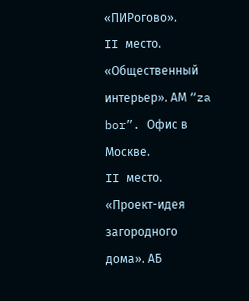«ПИРогово».
II место. «Общественный интерьер». АМ “za bor”. Офис в Москве.
II место. «Проект-идея загородного дома». АБ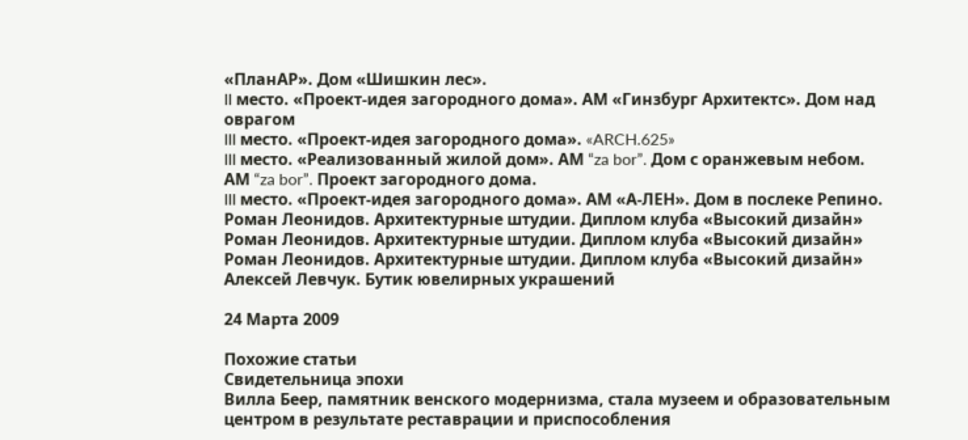«ПланАР». Дом «Шишкин лес».
II место. «Проект-идея загородного дома». АМ «Гинзбург Архитектс». Дом над оврагом
III место. «Проект-идея загородного дома». «ARCH.625»
III место. «Реализованный жилой дом». АМ “za bor”. Дом с оранжевым небом.
АМ “za bor”. Проект загородного дома.
III место. «Проект-идея загородного дома». АМ «А-ЛЕН». Дом в послеке Репино.
Роман Леонидов. Архитектурные штудии. Диплом клуба «Высокий дизайн»
Роман Леонидов. Архитектурные штудии. Диплом клуба «Высокий дизайн»
Роман Леонидов. Архитектурные штудии. Диплом клуба «Высокий дизайн»
Алексей Левчук. Бутик ювелирных украшений

24 Марта 2009

Похожие статьи
Свидетельница эпохи
Вилла Беер, памятник венского модернизма, стала музеем и образовательным центром в результате реставрации и приспособления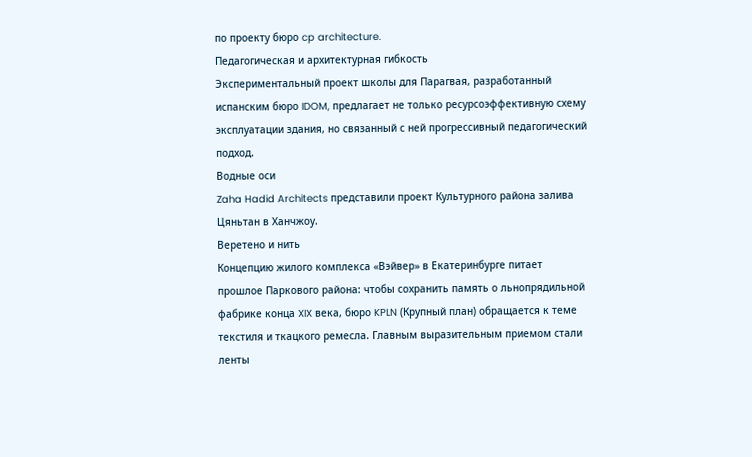по проекту бюро cp architecture.
Педагогическая и архитектурная гибкость
Экспериментальный проект школы для Парагвая, разработанный испанским бюро IDOM, предлагает не только ресурсоэффективную схему эксплуатации здания, но связанный с ней прогрессивный педагогический подход.
Водные оси
Zaha Hadid Architects представили проект Культурного района залива Цяньтан в Ханчжоу.
Веретено и нить
Концепцию жилого комплекса «Вэйвер» в Екатеринбурге питает прошлое Паркового района: чтобы сохранить память о льнопрядильной фабрике конца XIX века, бюро KPLN (Крупный план) обращается к теме текстиля и ткацкого ремесла. Главным выразительным приемом стали ленты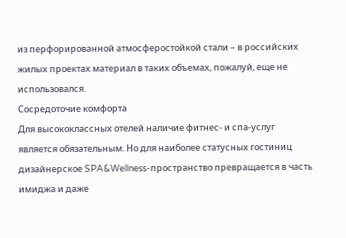из перфорированной атмосферостойкой стали – в российских жилых проектах материал в таких объемах, пожалуй, еще не использовался.
Сосредоточие комфорта
Для высококлассных отелей наличие фитнес- и спа-услуг является обязательным. Но для наиболее статусных гостиниц дизайнерское SPA&Wellness-пространство превращается в часть имиджа и даже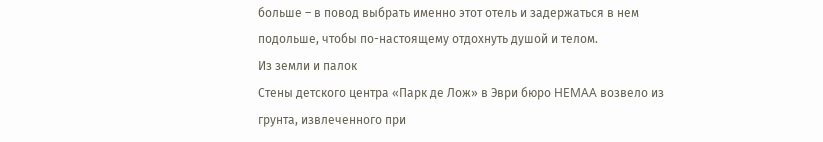больше – в повод выбрать именно этот отель и задержаться в нем подольше, чтобы по-настоящему отдохнуть душой и телом.
Из земли и палок
Стены детского центра «Парк де Лож» в Эври бюро HEMAA возвело из грунта, извлеченного при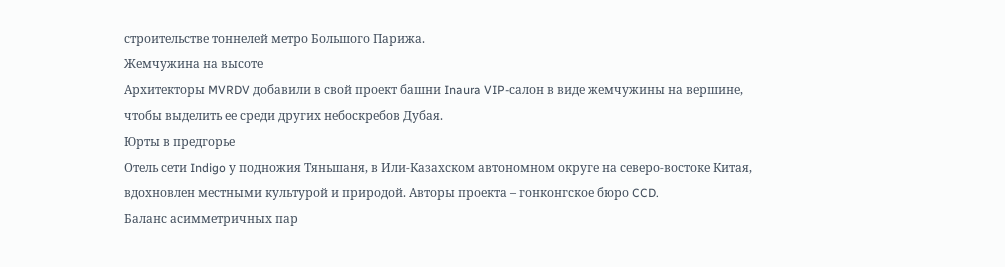строительстве тоннелей метро Большого Парижа.
Жемчужина на высоте
Архитекторы MVRDV добавили в свой проект башни Inaura VIP-салон в виде жемчужины на вершине, чтобы выделить ее среди других небоскребов Дубая.
Юрты в предгорье
Отель сети Indigo у подножия Тяньшаня, в Или-Казахском автономном округе на северо-востоке Китая, вдохновлен местными культурой и природой. Авторы проекта – гонконгское бюро CCD.
Баланс асимметричных пар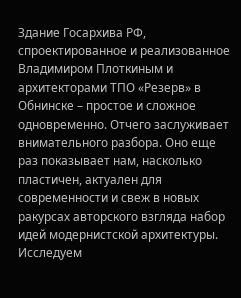Здание Госархива РФ, спроектированное и реализованное Владимиром Плоткиным и архитекторами ТПО «Резерв» в Обнинске – простое и сложное одновременно. Отчего заслуживает внимательного разбора. Оно еще раз показывает нам, насколько пластичен, актуален для современности и свеж в новых ракурсах авторского взгляда набор идей модернистской архитектуры. Исследуем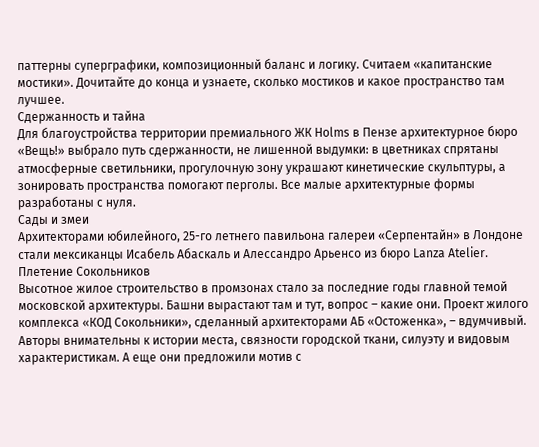паттерны суперграфики, композиционный баланс и логику. Считаем «капитанские мостики». Дочитайте до конца и узнаете, сколько мостиков и какое пространство там лучшее.
Сдержанность и тайна
Для благоустройства территории премиального ЖК Holms в Пензе архитектурное бюро «Вещь!» выбрало путь сдержанности, не лишенной выдумки: в цветниках спрятаны атмосферные светильники, прогулочную зону украшают кинетические скульптуры, а зонировать пространства помогают перголы. Все малые архитектурные формы разработаны с нуля.
Сады и змеи
Архитекторами юбилейного, 25-го летнего павильона галереи «Серпентайн» в Лондоне стали мексиканцы Исабель Абаскаль и Алессандро Арьенсо из бюро Lanza Atelier.
Плетение Сокольников
Высотное жилое строительство в промзонах стало за последние годы главной темой московской архитектуры. Башни вырастают там и тут, вопрос – какие они. Проект жилого комплекса «КОД Сокольники», сделанный архитекторами АБ «Остоженка», – вдумчивый. Авторы внимательны к истории места, связности городской ткани, силуэту и видовым характеристикам. А еще они предложили мотив с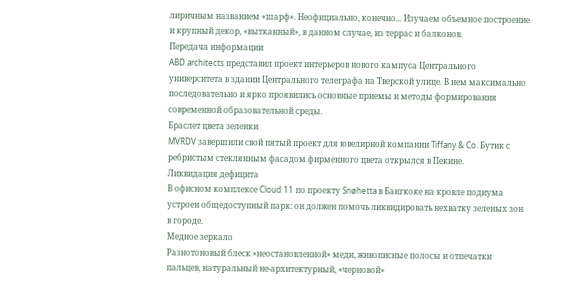лиричным названием «шарф». Неофициально, конечно... Изучаем объемное построение и крупный декор, «вытканный», в данном случае, из террас и балконов.
Передача информации
ABD architects представил проект интерьеров нового кампуса Центрального университета в здании Центрального телеграфа на Тверской улице. В нем максимально последовательно и ярко проявились основные приемы и методы формирования современной образовательной среды.
Браслет цвета зеленки
MVRDV завершили свой пятый проект для ювелирной компании Tiffany & Co. Бутик с ребристым стеклянным фасадом фирменного цвета открылся в Пекине.
Ликвидация дефицита
В офисном комплексе Cloud 11 по проекту Snøhetta в Бангкоке на кровле подиума устроен общедоступный парк: он должен помочь ликвидировать нехватку зеленых зон в городе.
Медное зеркало
Разнотоновый блеск «неостановленной» меди, живописные полосы и отпечатки пальцев, натуральный не-архитектурный, «черновой»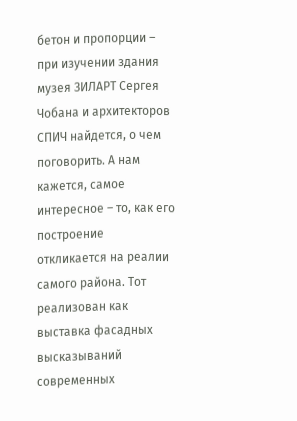бетон и пропорции – при изучении здания музея ЗИЛАРТ Сергея Чобана и архитекторов СПИЧ найдется, о чем поговорить. А нам кажется, самое интересное – то, как его построение откликается на реалии самого района. Тот реализован как выставка фасадных высказываний современных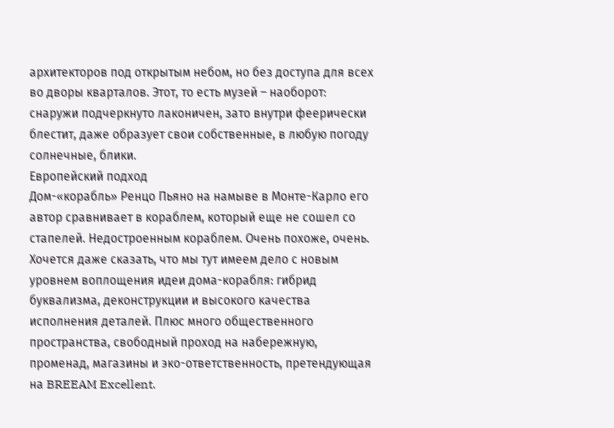архитекторов под открытым небом, но без доступа для всех во дворы кварталов. Этот, то есть музей – наоборот: снаружи подчеркнуто лаконичен, зато внутри феерически блестит, даже образует свои собственные, в любую погоду солнечные, блики.
Европейский подход
Дом-«корабль» Ренцо Пьяно на намыве в Монте-Карло его автор сравнивает в кораблем, который еще не сошел со стапелей. Недостроенным кораблем. Очень похоже, очень. Хочется даже сказать, что мы тут имеем дело с новым уровнем воплощения идеи дома-корабля: гибрид буквализма, деконструкции и высокого качества исполнения деталей. Плюс много общественного пространства, свободный проход на набережную, променад, магазины и эко-ответственность, претендующая на BREEAM Excellent.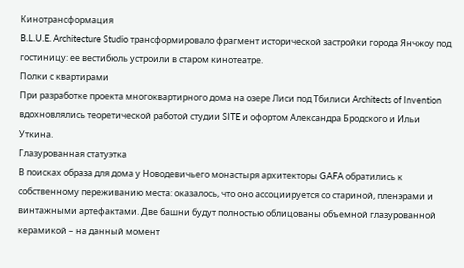Кинотрансформация
B.L.U.E. Architecture Studio трансформировало фрагмент исторической застройки города Янчжоу под гостиницу: ее вестибюль устроили в старом кинотеатре.
Полки с квартирами
При разработке проекта многоквартирного дома на озере Лиси под Тбилиси Architects of Invention вдохновлялись теоретической работой студии SITE и офортом Александра Бродского и Ильи Уткина.
Глазурованная статуэтка
В поисках образа для дома у Новодевичьего монастыря архитекторы GAFA обратились к собственному переживанию места: оказалось, что оно ассоциируется со стариной, пленэрами и винтажными артефактами. Две башни будут полностью облицованы объемной глазурованной керамикой – на данный момент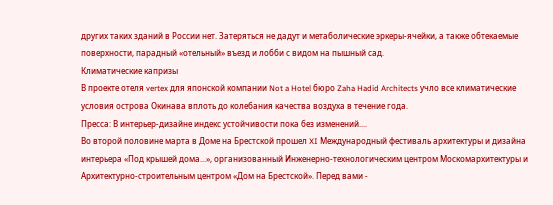других таких зданий в России нет. Затеряться не дадут и метаболические эркеры-ячейки, а также обтекаемые поверхности, парадный «отельный» въезд и лобби с видом на пышный сад.
Климатические капризы
В проекте отеля vertex для японской компании Not a Hotel бюро Zaha Hadid Architects учло все климатические условия острова Окинава вплоть до колебания качества воздуха в течение года.
Пресса: В интерьер-дизайне индекс устойчивости пока без изменений....
Во второй половине марта в Доме на Брестской прошел XI Международный фестиваль архитектуры и дизайна интерьера «Под крышей дома...», организованный Инженерно-технологическим центром Москомархитектуры и Архитектурно-строительным центром «Дом на Брестской». Перед вами -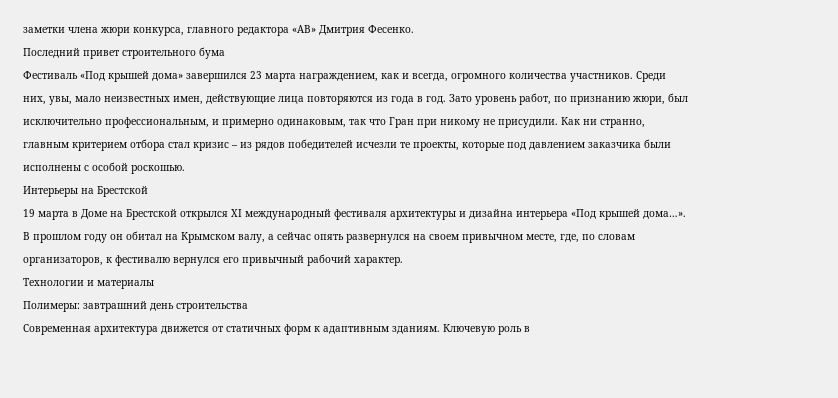заметки члена жюри конкурса, главного редактора «АВ» Дмитрия Фесенко.
Последний привет строительного бума
Фестиваль «Под крышей дома» завершился 23 марта награждением, как и всегда, огромного количества участников. Среди них, увы, мало неизвестных имен, действующие лица повторяются из года в год. Зато уровень работ, по признанию жюри, был исключительно профессиональным, и примерно одинаковым, так что Гран при никому не присудили. Как ни странно, главным критерием отбора стал кризис – из рядов победителей исчезли те проекты, которые под давлением заказчика были исполнены с особой роскошью.
Интерьеры на Брестской
19 марта в Доме на Брестской открылся XI международный фестиваля архитектуры и дизайна интерьера «Под крышей дома…». В прошлом году он обитал на Крымском валу, а сейчас опять развернулся на своем привычном месте, где, по словам организаторов, к фестивалю вернулся его привычный рабочий характер.
Технологии и материалы
Полимеры: завтрашний день строительства
Современная архитектура движется от статичных форм к адаптивным зданиям. Ключевую роль в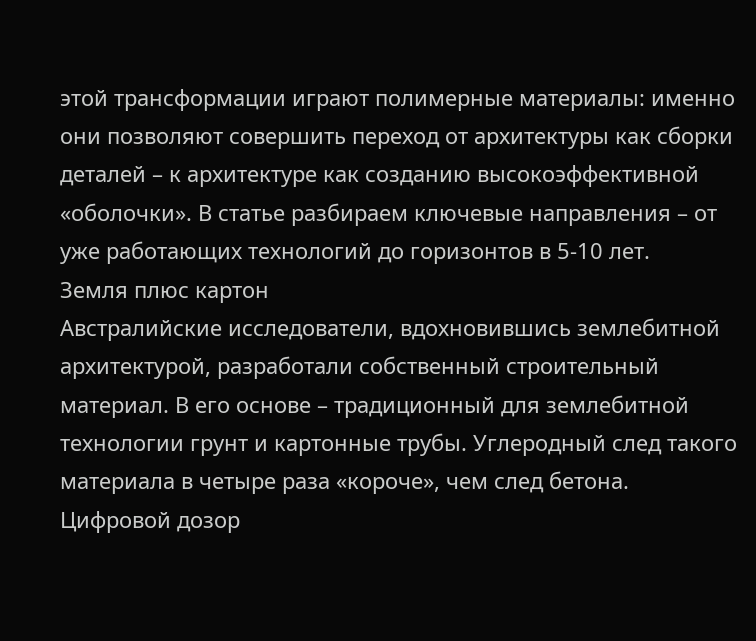этой трансформации играют полимерные материалы: именно они позволяют совершить переход от архитектуры как сборки деталей – к архитектуре как созданию высокоэффективной «оболочки». В статье разбираем ключевые направления – от уже работающих технологий до горизонтов в 5-10 лет.
Земля плюс картон
Австралийские исследователи, вдохновившись землебитной архитектурой, разработали собственный строительный материал. В его основе – традиционный для землебитной технологии грунт и картонные трубы. Углеродный след такого материала в четыре раза «короче», чем след бетона.
Цифровой дозор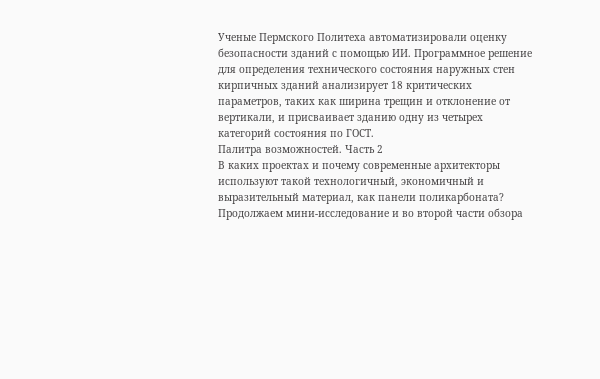Ученые Пермского Политеха автоматизировали оценку безопасности зданий с помощью ИИ. Программное решение для определения технического состояния наружных стен кирпичных зданий анализирует 18 критических параметров, таких как ширина трещин и отклонение от вертикали, и присваивает зданию одну из четырех категорий состояния по ГОСТ.
Палитра возможностей. Часть 2
В каких проектах и почему современные архитекторы используют такой технологичный, экономичный и выразительный материал, как панели поликарбоната? Продолжаем мини-исследование и во второй части обзора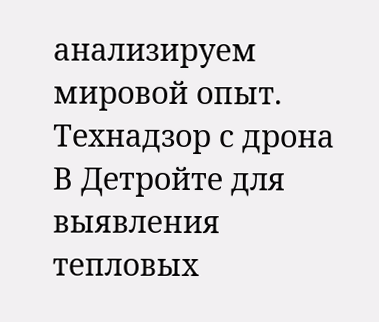анализируем мировой опыт.
Технадзор с дрона
В Детройте для выявления тепловых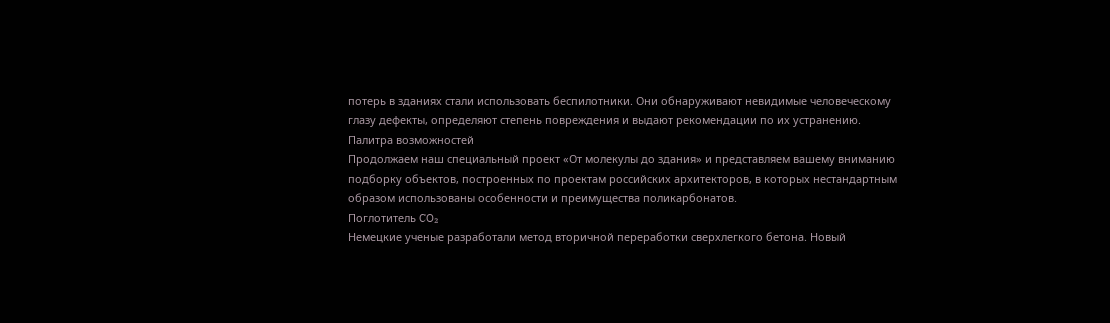потерь в зданиях стали использовать беспилотники. Они обнаруживают невидимые человеческому глазу дефекты, определяют степень повреждения и выдают рекомендации по их устранению.
Палитра возможностей
Продолжаем наш специальный проект «От молекулы до здания» и представляем вашему вниманию подборку объектов, построенных по проектам российских архитекторов, в которых нестандартным образом использованы особенности и преимущества поликарбонатов.
Поглотитель CO₂
Немецкие ученые разработали метод вторичной переработки сверхлегкого бетона. Новый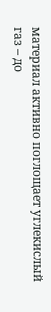материал активно поглощает углекислый газ – до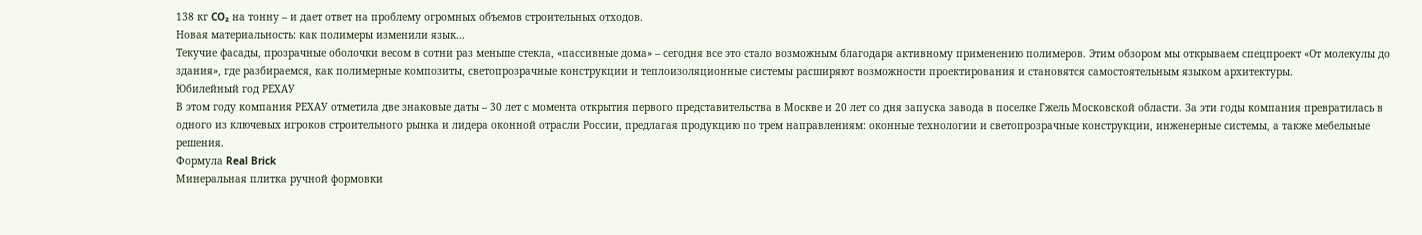138 кг CO₂ на тонну – и дает ответ на проблему огромных объемов строительных отходов.
Новая материальность: как полимеры изменили язык...
Текучие фасады, прозрачные оболочки весом в сотни раз меньше стекла, «пассивные дома» – сегодня все это стало возможным благодаря активному применению полимеров. Этим обзором мы открываем спецпроект «От молекулы до здания», где разбираемся, как полимерные композиты, светопрозрачные конструкции и теплоизоляционные системы расширяют возможности проектирования и становятся самостоятельным языком архитектуры.
Юбилейный год РЕХАУ
В этом году компания РЕХАУ отметила две знаковые даты – 30 лет с момента открытия первого представительства в Москве и 20 лет со дня запуска завода в поселке Гжель Московской области. За эти годы компания превратилась в одного из ключевых игроков строительного рынка и лидера оконной отрасли России, предлагая продукцию по трем направлениям: оконные технологии и светопрозрачные конструкции, инженерные системы, а также мебельные решения.
Формула Real Brick
Минеральная плитка ручной формовки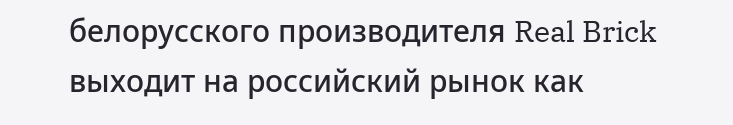белорусского производителя Real Brick выходит на российский рынок как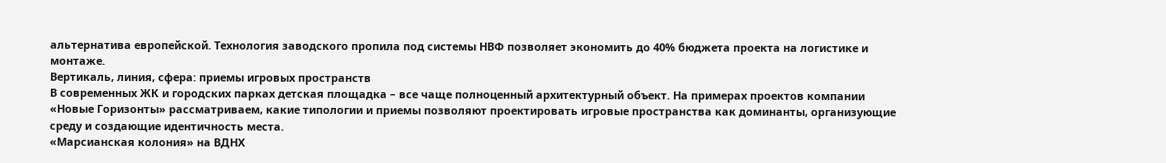альтернатива европейской. Технология заводского пропила под системы НВФ позволяет экономить до 40% бюджета проекта на логистике и монтаже.
Вертикаль, линия, сфера: приемы игровых пространств
В современных ЖК и городских парках детская площадка – все чаще полноценный архитектурный объект. На примерах проектов компании «Новые Горизонты» рассматриваем, какие типологии и приемы позволяют проектировать игровые пространства как доминанты, организующие среду и создающие идентичность места.
«Марсианская колония» на ВДНХ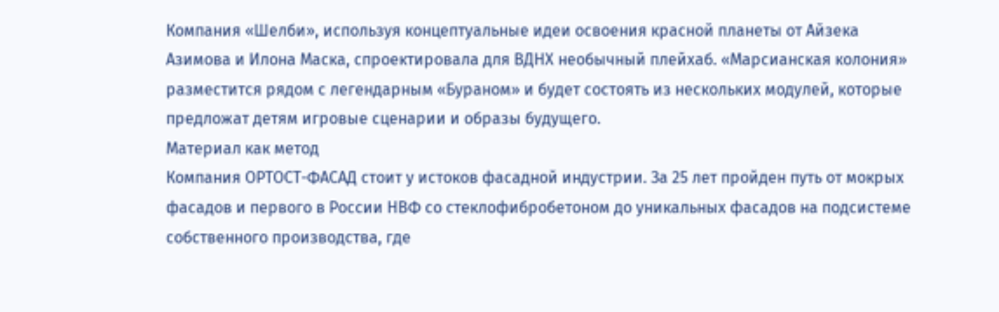Компания «Шелби», используя концептуальные идеи освоения красной планеты от Айзека Азимова и Илона Маска, спроектировала для ВДНХ необычный плейхаб. «Марсианская колония» разместится рядом с легендарным «Бураном» и будет состоять из нескольких модулей, которые предложат детям игровые сценарии и образы будущего.
Материал как метод
Компания ОРТОСТ-ФАСАД стоит у истоков фасадной индустрии. За 25 лет пройден путь от мокрых фасадов и первого в России НВФ со стеклофибробетоном до уникальных фасадов на подсистеме собственного производства, где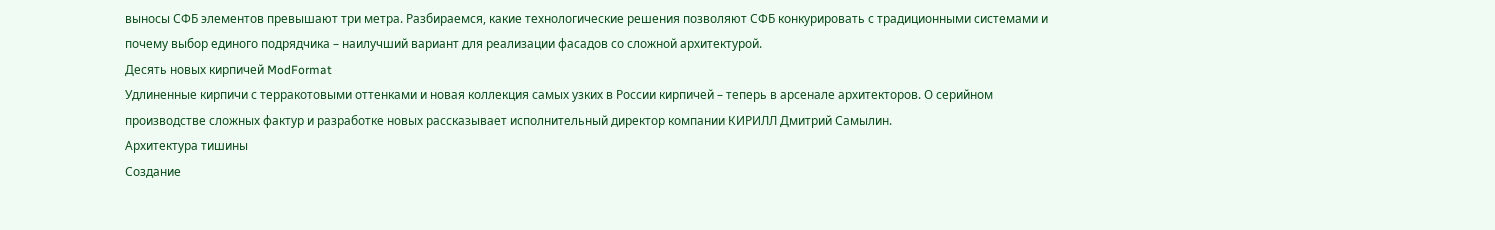выносы СФБ элементов превышают три метра. Разбираемся, какие технологические решения позволяют СФБ конкурировать с традиционными системами и почему выбор единого подрядчика – наилучший вариант для реализации фасадов со сложной архитектурой.
Десять новых кирпичей ModFormat
Удлиненные кирпичи с терракотовыми оттенками и новая коллекция самых узких в России кирпичей – теперь в арсенале архитекторов. О серийном производстве сложных фактур и разработке новых рассказывает исполнительный директор компании КИРИЛЛ Дмитрий Самылин.
Архитектура тишины
Создание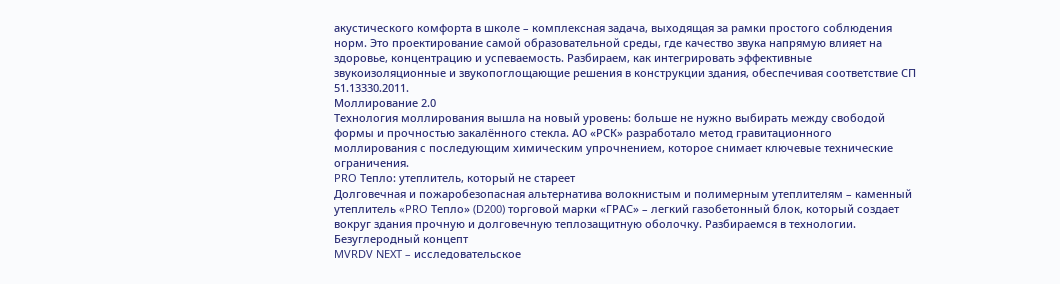акустического комфорта в школе – комплексная задача, выходящая за рамки простого соблюдения норм. Это проектирование самой образовательной среды, где качество звука напрямую влияет на здоровье, концентрацию и успеваемость. Разбираем, как интегрировать эффективные звукоизоляционные и звукопоглощающие решения в конструкции здания, обеспечивая соответствие СП 51.13330.2011.
Моллирование 2.0
Технология моллирования вышла на новый уровень: больше не нужно выбирать между свободой формы и прочностью закалённого стекла. АО «РСК» разработало метод гравитационного моллирования с последующим химическим упрочнением, которое снимает ключевые технические ограничения.
PRO Тепло: утеплитель, который не стареет
Долговечная и пожаробезопасная альтернатива волокнистым и полимерным утеплителям – каменный утеплитель «PRO Тепло» (D200) торговой марки «ГРАС» – легкий газобетонный блок, который создает вокруг здания прочную и долговечную теплозащитную оболочку. Разбираемся в технологии.
Безуглеродный концепт
MVRDV NEXT – исследовательское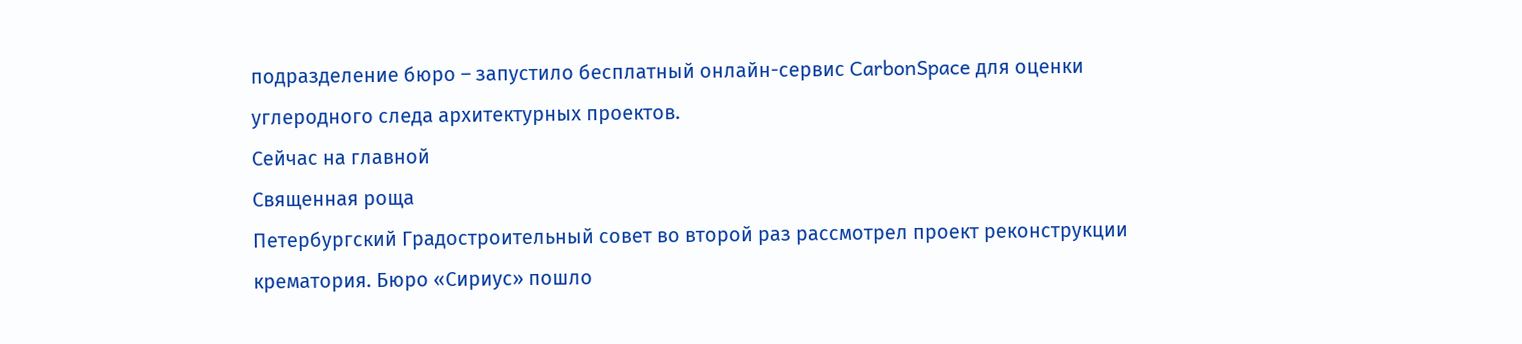подразделение бюро – запустило бесплатный онлайн-сервис CarbonSpace для оценки углеродного следа архитектурных проектов.
Сейчас на главной
Священная роща
Петербургский Градостроительный совет во второй раз рассмотрел проект реконструкции крематория. Бюро «Сириус» пошло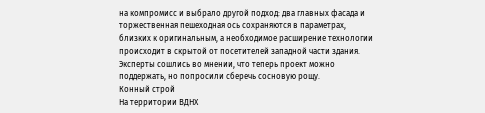на компромисс и выбрало другой подход: два главных фасада и торжественная пешеходная ось сохраняются в параметрах, близких к оригинальным, а необходимое расширение технологии происходит в скрытой от посетителей западной части здания. Эксперты сошлись во мнении, что теперь проект можно поддержать, но попросили сберечь сосновую рощу.
Конный строй
На территории ВДНХ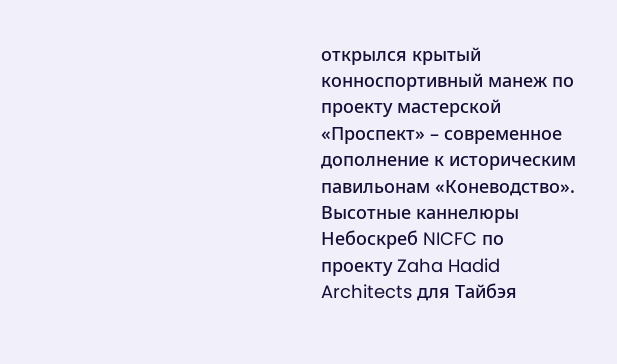открылся крытый конноспортивный манеж по проекту мастерской «Проспект» – современное дополнение к историческим павильонам «Коневодство».
Высотные каннелюры
Небоскреб NICFC по проекту Zaha Hadid Architects для Тайбэя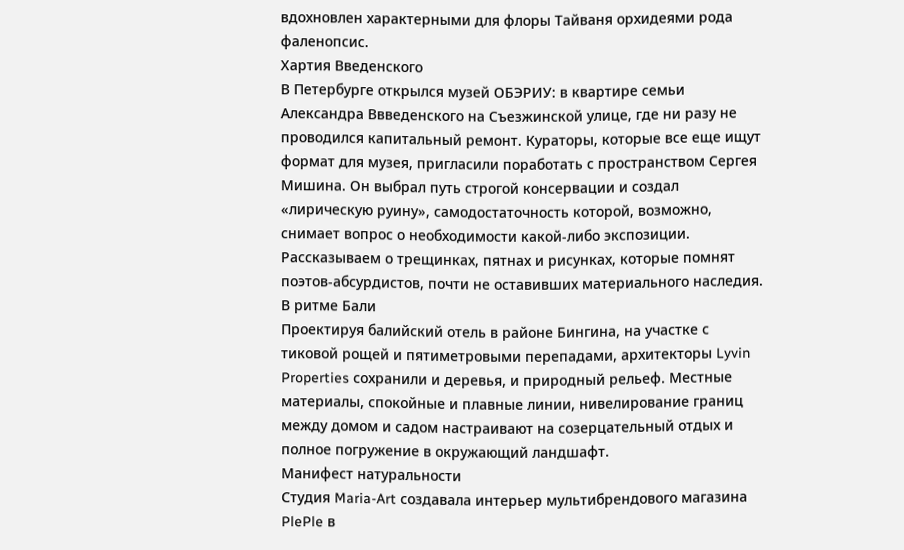вдохновлен характерными для флоры Тайваня орхидеями рода фаленопсис.
Хартия Введенского
В Петербурге открылся музей ОБЭРИУ: в квартире семьи Александра Ввведенского на Съезжинской улице, где ни разу не проводился капитальный ремонт. Кураторы, которые все еще ищут формат для музея, пригласили поработать с пространством Сергея Мишина. Он выбрал путь строгой консервации и создал «лирическую руину», самодостаточность которой, возможно, снимает вопрос о необходимости какой-либо экспозиции. Рассказываем о трещинках, пятнах и рисунках, которые помнят поэтов-абсурдистов, почти не оставивших материального наследия.
В ритме Бали
Проектируя балийский отель в районе Бингина, на участке с тиковой рощей и пятиметровыми перепадами, архитекторы Lyvin Properties сохранили и деревья, и природный рельеф. Местные материалы, спокойные и плавные линии, нивелирование границ между домом и садом настраивают на созерцательный отдых и полное погружение в окружающий ландшафт.
Манифест натуральности
Студия Maria-Art создавала интерьер мультибрендового магазина PlePle в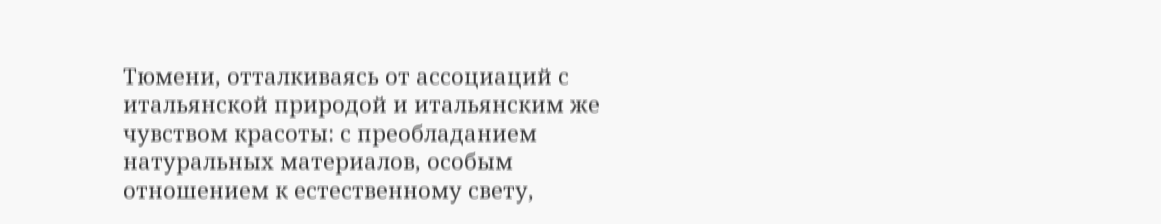Тюмени, отталкиваясь от ассоциаций с итальянской природой и итальянским же чувством красоты: с преобладанием натуральных материалов, особым отношением к естественному свету,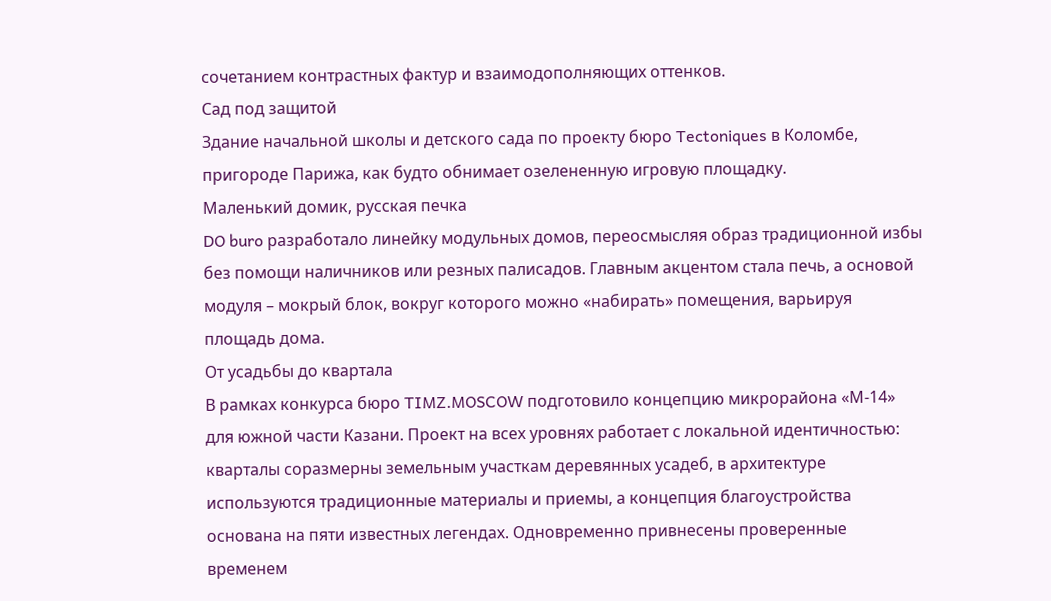сочетанием контрастных фактур и взаимодополняющих оттенков.
Сад под защитой
Здание начальной школы и детского сада по проекту бюро Tectoniques в Коломбе, пригороде Парижа, как будто обнимает озелененную игровую площадку.
Маленький домик, русская печка
DO buro разработало линейку модульных домов, переосмысляя образ традиционной избы без помощи наличников или резных палисадов. Главным акцентом стала печь, а основой модуля – мокрый блок, вокруг которого можно «набирать» помещения, варьируя площадь дома.
От усадьбы до квартала
В рамках конкурса бюро TIMZ.MOSCOW подготовило концепцию микрорайона «М-14» для южной части Казани. Проект на всех уровнях работает с локальной идентичностью: кварталы соразмерны земельным участкам деревянных усадеб, в архитектуре используются традиционные материалы и приемы, а концепция благоустройства основана на пяти известных легендах. Одновременно привнесены проверенные временем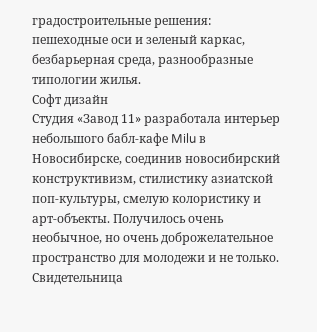градостроительные решения: пешеходные оси и зеленый каркас, безбарьерная среда, разнообразные типологии жилья.
Софт дизайн
Студия «Завод 11» разработала интерьер небольшого бабл-кафе Milu в Новосибирске, соединив новосибирский конструктивизм, стилистику азиатской поп-культуры, смелую колористику и арт-объекты. Получилось очень необычное, но очень доброжелательное пространство для молодежи и не только.
Свидетельница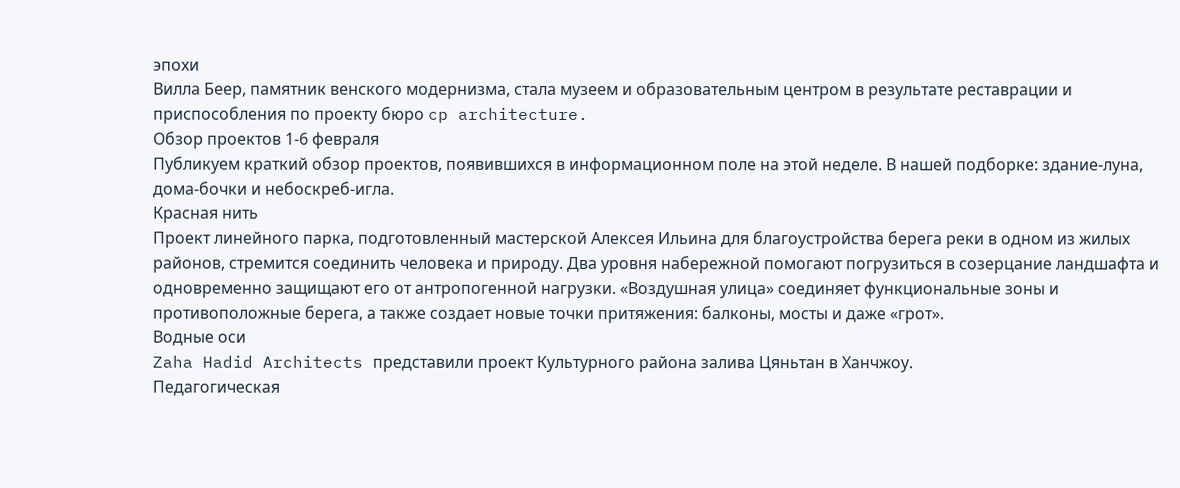эпохи
Вилла Беер, памятник венского модернизма, стала музеем и образовательным центром в результате реставрации и приспособления по проекту бюро cp architecture.
Обзор проектов 1-6 февраля
Публикуем краткий обзор проектов, появившихся в информационном поле на этой неделе. В нашей подборке: здание-луна, дома-бочки и небоскреб-игла.
Красная нить
Проект линейного парка, подготовленный мастерской Алексея Ильина для благоустройства берега реки в одном из жилых районов, стремится соединить человека и природу. Два уровня набережной помогают погрузиться в созерцание ландшафта и одновременно защищают его от антропогенной нагрузки. «Воздушная улица» соединяет функциональные зоны и противоположные берега, а также создает новые точки притяжения: балконы, мосты и даже «грот».
Водные оси
Zaha Hadid Architects представили проект Культурного района залива Цяньтан в Ханчжоу.
Педагогическая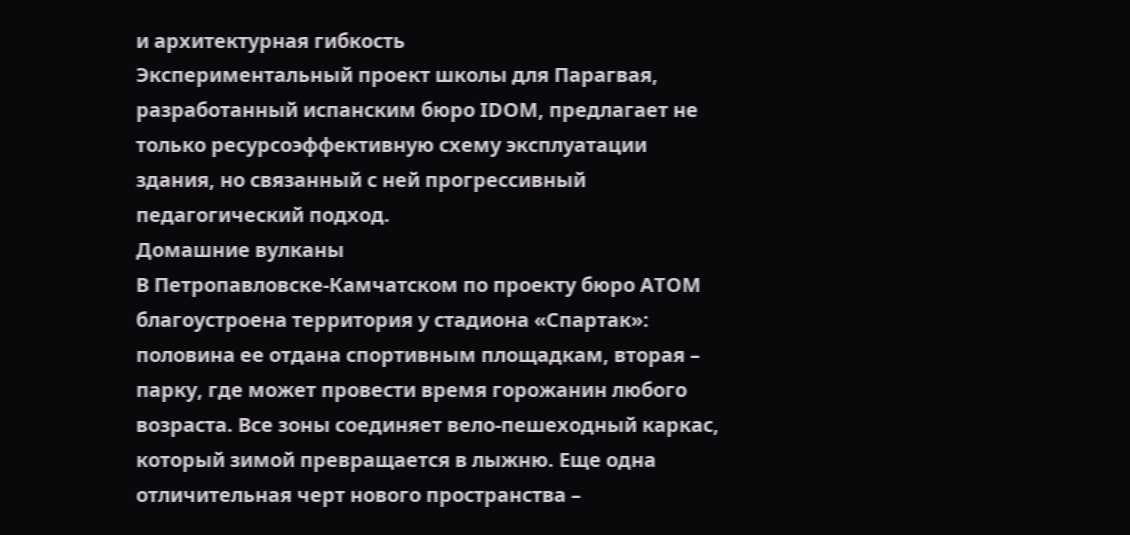и архитектурная гибкость
Экспериментальный проект школы для Парагвая, разработанный испанским бюро IDOM, предлагает не только ресурсоэффективную схему эксплуатации здания, но связанный с ней прогрессивный педагогический подход.
Домашние вулканы
В Петропавловске-Камчатском по проекту бюро АТОМ благоустроена территория у стадиона «Спартак»: половина ее отдана спортивным площадкам, вторая – парку, где может провести время горожанин любого возраста. Все зоны соединяет вело-пешеходный каркас, который зимой превращается в лыжню. Еще одна отличительная черт нового пространства –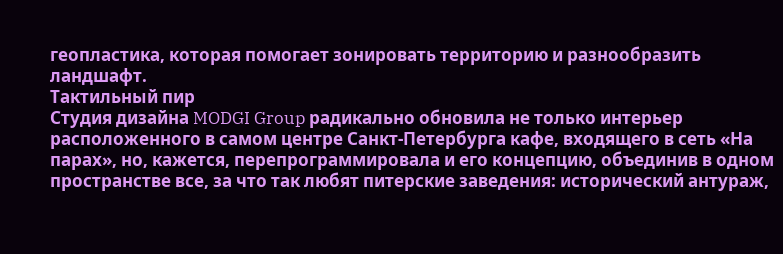геопластика, которая помогает зонировать территорию и разнообразить ландшафт.
Тактильный пир
Студия дизайна MODGI Group радикально обновила не только интерьер расположенного в самом центре Санкт-Петербурга кафе, входящего в сеть «На парах», но, кажется, перепрограммировала и его концепцию, объединив в одном пространстве все, за что так любят питерские заведения: исторический антураж,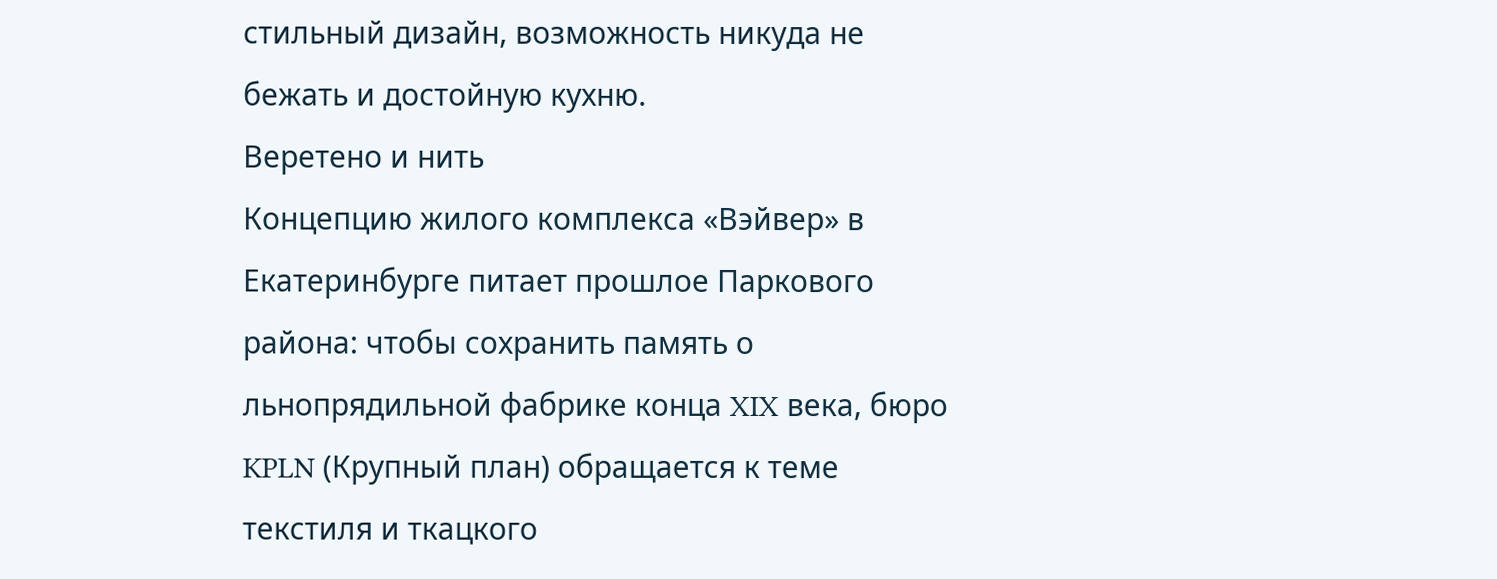стильный дизайн, возможность никуда не бежать и достойную кухню.
Веретено и нить
Концепцию жилого комплекса «Вэйвер» в Екатеринбурге питает прошлое Паркового района: чтобы сохранить память о льнопрядильной фабрике конца XIX века, бюро KPLN (Крупный план) обращается к теме текстиля и ткацкого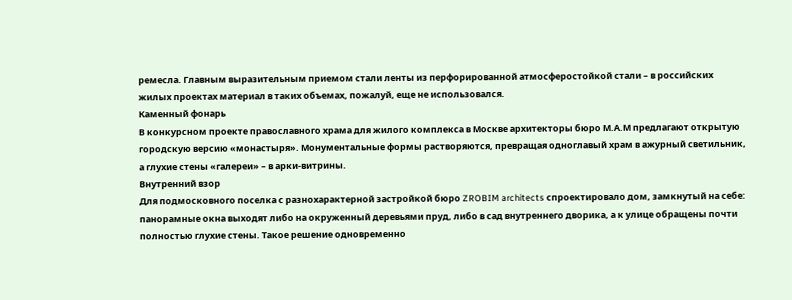ремесла. Главным выразительным приемом стали ленты из перфорированной атмосферостойкой стали – в российских жилых проектах материал в таких объемах, пожалуй, еще не использовался.
Каменный фонарь
В конкурсном проекте православного храма для жилого комплекса в Москве архитекторы бюро М.А.М предлагают открытую городскую версию «монастыря». Монументальные формы растворяются, превращая одноглавый храм в ажурный светильник, а глухие стены «галереи» – в арки-витрины.
Внутренний взор
Для подмосковного поселка с разнохарактерной застройкой бюро ZROBIM architects спроектировало дом, замкнутый на себе: панорамные окна выходят либо на окруженный деревьями пруд, либо в сад внутреннего дворика, а к улице обращены почти полностью глухие стены. Такое решение одновременно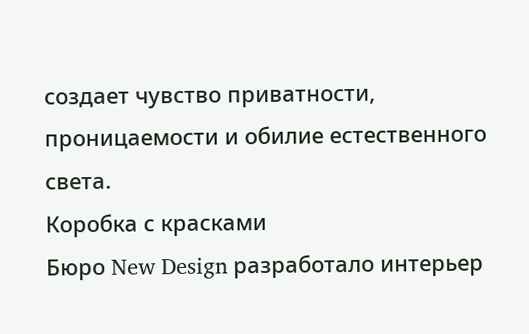создает чувство приватности, проницаемости и обилие естественного света.
Коробка с красками
Бюро New Design разработало интерьер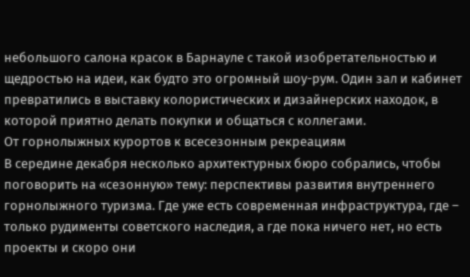небольшого салона красок в Барнауле с такой изобретательностью и щедростью на идеи, как будто это огромный шоу-рум. Один зал и кабинет превратились в выставку колористических и дизайнерских находок, в которой приятно делать покупки и общаться с коллегами.
От горнолыжных курортов к всесезонным рекреациям
В середине декабря несколько архитектурных бюро собрались, чтобы поговорить на «сезонную» тему: перспективы развития внутреннего горнолыжного туризма. Где уже есть современная инфраструктура, где – только рудименты советского наследия, а где пока ничего нет, но есть проекты и скоро они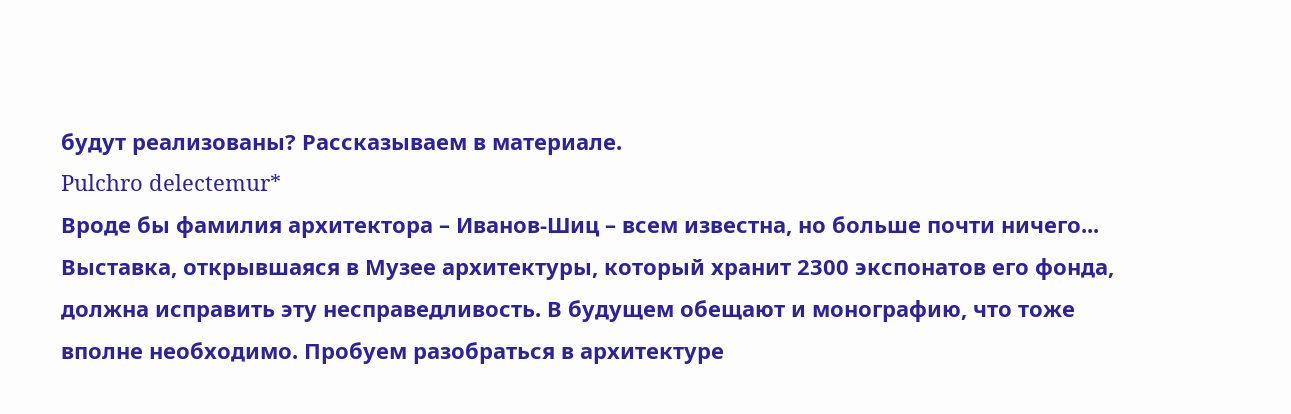будут реализованы? Рассказываем в материале.
Pulchro delectemur*
Вроде бы фамилия архитектора – Иванов-Шиц – всем известна, но больше почти ничего... Выставка, открывшаяся в Музее архитектуры, который хранит 2300 экспонатов его фонда, должна исправить эту несправедливость. В будущем обещают и монографию, что тоже вполне необходимо. Пробуем разобраться в архитектуре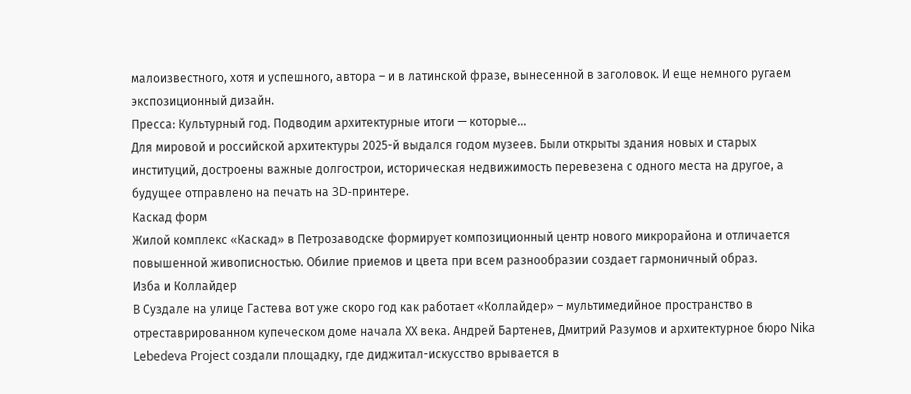малоизвестного, хотя и успешного, автора – и в латинской фразе, вынесенной в заголовок. И еще немного ругаем экспозиционный дизайн.
Пресса: Культурный год. Подводим архитектурные итоги — которые...
Для мировой и российской архитектуры 2025-й выдался годом музеев. Были открыты здания новых и старых институций, достроены важные долгострои, историческая недвижимость перевезена с одного места на другое, а будущее отправлено на печать на 3D-принтере.
Каскад форм
Жилой комплекс «Каскад» в Петрозаводске формирует композиционный центр нового микрорайона и отличается повышенной живописностью. Обилие приемов и цвета при всем разнообразии создает гармоничный образ.
Изба и Коллайдер
В Суздале на улице Гастева вот уже скоро год как работает «Коллайдер» – мультимедийное пространство в отреставрированном купеческом доме начала ХХ века. Андрей Бартенев, Дмитрий Разумов и архитектурное бюро Nika Lebedeva Project создали площадку, где диджитал-искусство врывается в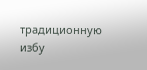традиционную избу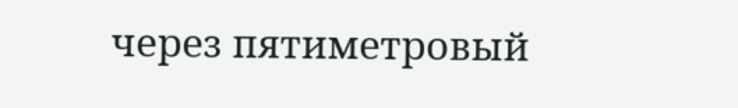через пятиметровый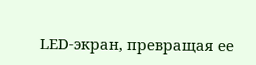LED-экран, превращая ее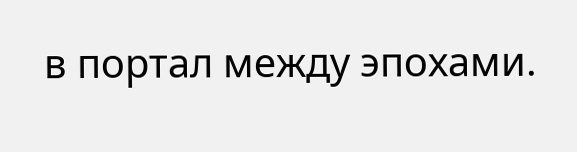в портал между эпохами.